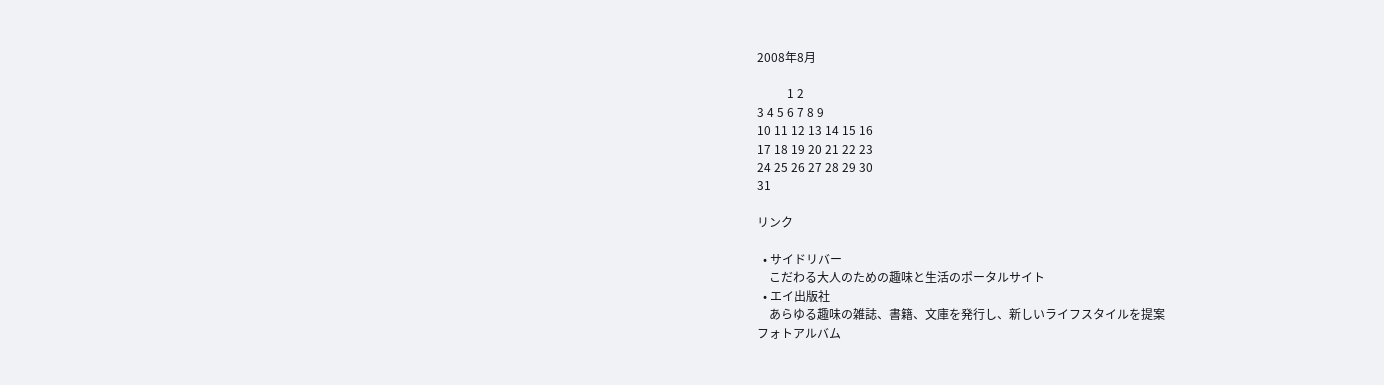2008年8月

          1 2
3 4 5 6 7 8 9
10 11 12 13 14 15 16
17 18 19 20 21 22 23
24 25 26 27 28 29 30
31

リンク

  • サイドリバー
    こだわる大人のための趣味と生活のポータルサイト
  • エイ出版社
    あらゆる趣味の雑誌、書籍、文庫を発行し、新しいライフスタイルを提案
フォトアルバム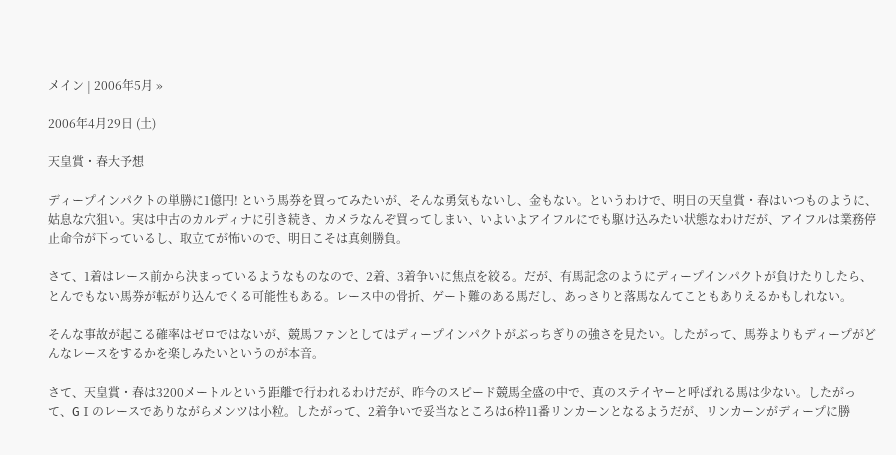メイン | 2006年5月 »

2006年4月29日 (土)

天皇賞・春大予想

ディープインパクトの単勝に1億円! という馬券を買ってみたいが、そんな勇気もないし、金もない。というわけで、明日の天皇賞・春はいつものように、姑息な穴狙い。実は中古のカルディナに引き続き、カメラなんぞ買ってしまい、いよいよアイフルにでも駆け込みたい状態なわけだが、アイフルは業務停止命令が下っているし、取立てが怖いので、明日こそは真剣勝負。

さて、1着はレース前から決まっているようなものなので、2着、3着争いに焦点を絞る。だが、有馬記念のようにディープインパクトが負けたりしたら、とんでもない馬券が転がり込んでくる可能性もある。レース中の骨折、ゲート難のある馬だし、あっさりと落馬なんてこともありえるかもしれない。

そんな事故が起こる確率はゼロではないが、競馬ファンとしてはディープインパクトがぶっちぎりの強さを見たい。したがって、馬券よりもディープがどんなレースをするかを楽しみたいというのが本音。

さて、天皇賞・春は3200メートルという距離で行われるわけだが、昨今のスピード競馬全盛の中で、真のステイヤーと呼ばれる馬は少ない。したがって、GⅠのレースでありながらメンツは小粒。したがって、2着争いで妥当なところは6枠11番リンカーンとなるようだが、リンカーンがディープに勝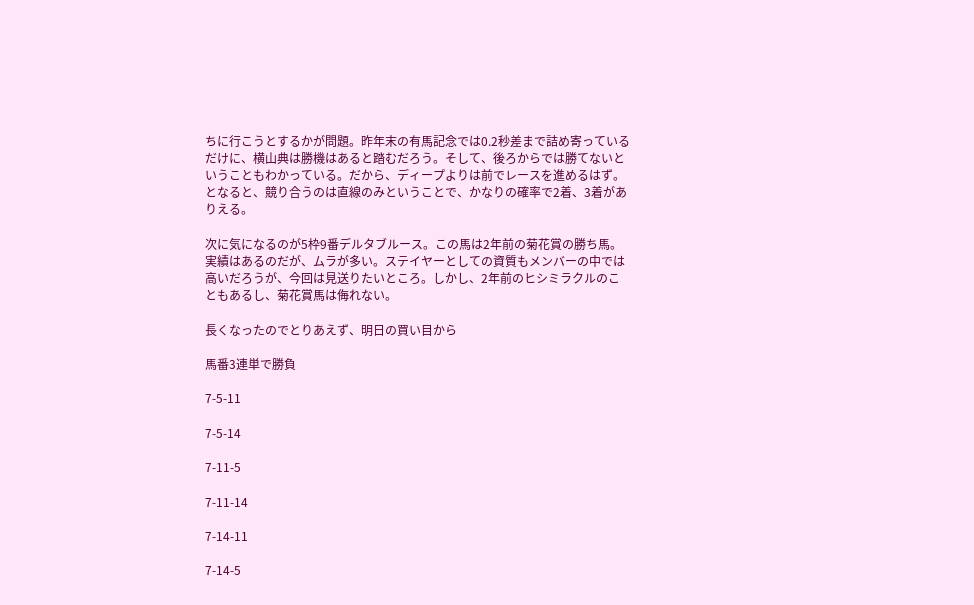ちに行こうとするかが問題。昨年末の有馬記念では0.2秒差まで詰め寄っているだけに、横山典は勝機はあると踏むだろう。そして、後ろからでは勝てないということもわかっている。だから、ディープよりは前でレースを進めるはず。となると、競り合うのは直線のみということで、かなりの確率で2着、3着がありえる。

次に気になるのが5枠9番デルタブルース。この馬は2年前の菊花賞の勝ち馬。実績はあるのだが、ムラが多い。ステイヤーとしての資質もメンバーの中では高いだろうが、今回は見送りたいところ。しかし、2年前のヒシミラクルのこともあるし、菊花賞馬は侮れない。

長くなったのでとりあえず、明日の買い目から

馬番3連単で勝負

7-5-11

7-5-14

7-11-5

7-11-14

7-14-11

7-14-5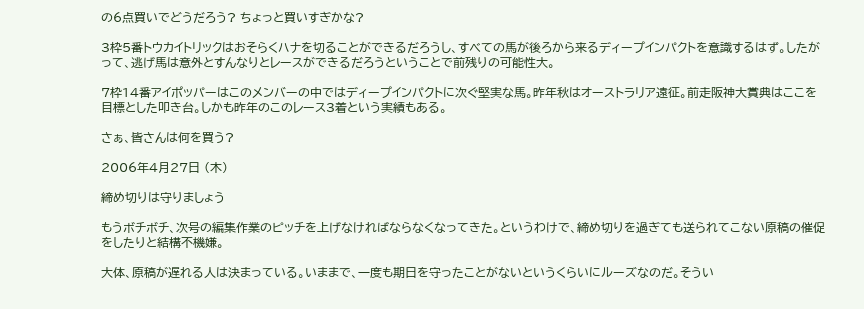の6点買いでどうだろう? ちょっと買いすぎかな?

3枠5番トウカイトリックはおそらくハナを切ることができるだろうし、すべての馬が後ろから来るディープインパクトを意識するはず。したがって、逃げ馬は意外とすんなりとレースができるだろうということで前残りの可能性大。

7枠14番アイポッパーはこのメンバーの中ではディープインパクトに次ぐ堅実な馬。昨年秋はオーストラリア遠征。前走阪神大賞典はここを目標とした叩き台。しかも昨年のこのレース3着という実績もある。

さぁ、皆さんは何を買う?

2006年4月27日 (木)

締め切りは守りましょう

もうボチボチ、次号の編集作業のピッチを上げなければならなくなってきた。というわけで、締め切りを過ぎても送られてこない原稿の催促をしたりと結構不機嫌。

大体、原稿が遅れる人は決まっている。いままで、一度も期日を守ったことがないというくらいにルーズなのだ。そうい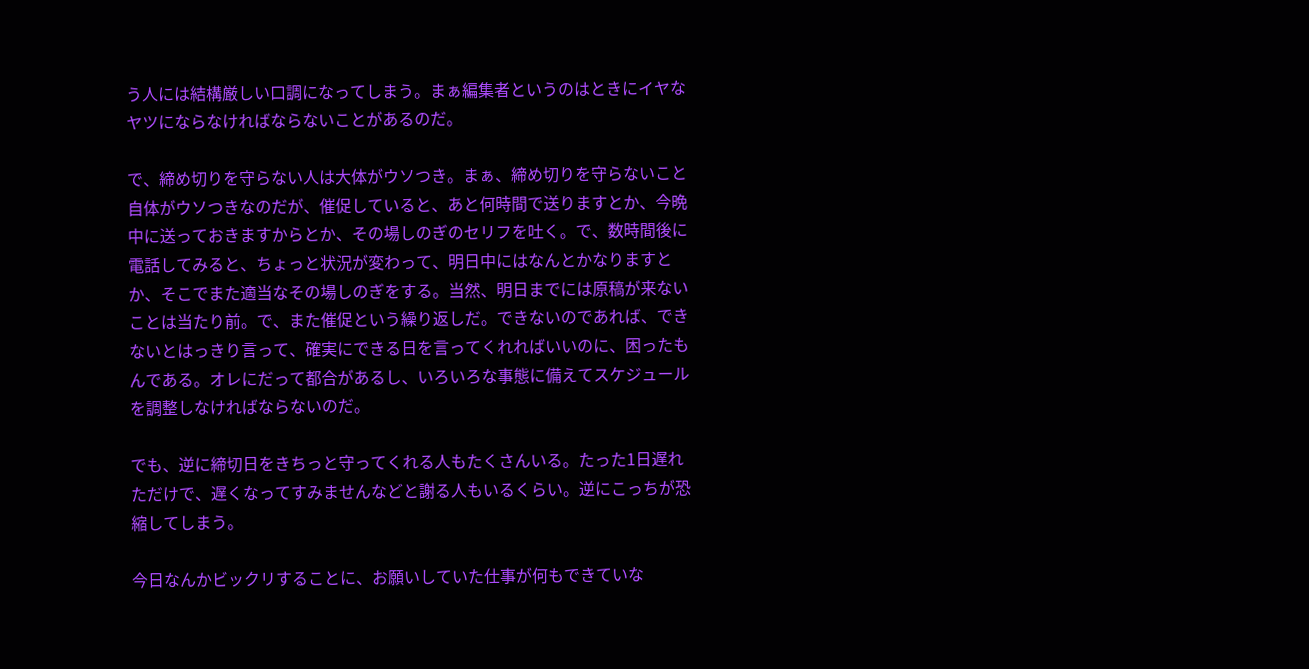う人には結構厳しい口調になってしまう。まぁ編集者というのはときにイヤなヤツにならなければならないことがあるのだ。

で、締め切りを守らない人は大体がウソつき。まぁ、締め切りを守らないこと自体がウソつきなのだが、催促していると、あと何時間で送りますとか、今晩中に送っておきますからとか、その場しのぎのセリフを吐く。で、数時間後に電話してみると、ちょっと状況が変わって、明日中にはなんとかなりますとか、そこでまた適当なその場しのぎをする。当然、明日までには原稿が来ないことは当たり前。で、また催促という繰り返しだ。できないのであれば、できないとはっきり言って、確実にできる日を言ってくれればいいのに、困ったもんである。オレにだって都合があるし、いろいろな事態に備えてスケジュールを調整しなければならないのだ。

でも、逆に締切日をきちっと守ってくれる人もたくさんいる。たった1日遅れただけで、遅くなってすみませんなどと謝る人もいるくらい。逆にこっちが恐縮してしまう。

今日なんかビックリすることに、お願いしていた仕事が何もできていな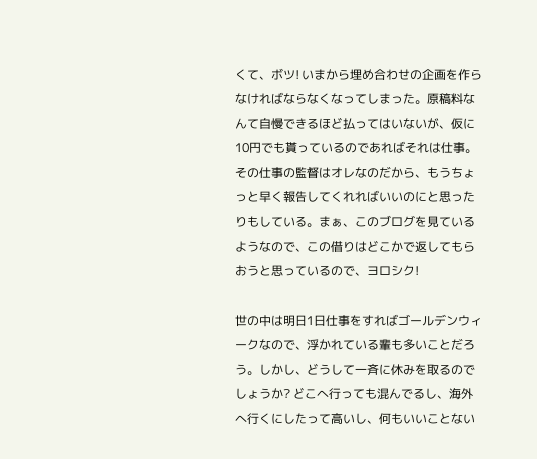くて、ボツ! いまから埋め合わせの企画を作らなければならなくなってしまった。原稿料なんて自慢できるほど払ってはいないが、仮に10円でも貰っているのであればそれは仕事。その仕事の監督はオレなのだから、もうちょっと早く報告してくれればいいのにと思ったりもしている。まぁ、このブログを見ているようなので、この借りはどこかで返してもらおうと思っているので、ヨロシク!

世の中は明日1日仕事をすればゴールデンウィークなので、浮かれている輩も多いことだろう。しかし、どうして一斉に休みを取るのでしょうか? どこへ行っても混んでるし、海外へ行くにしたって高いし、何もいいことない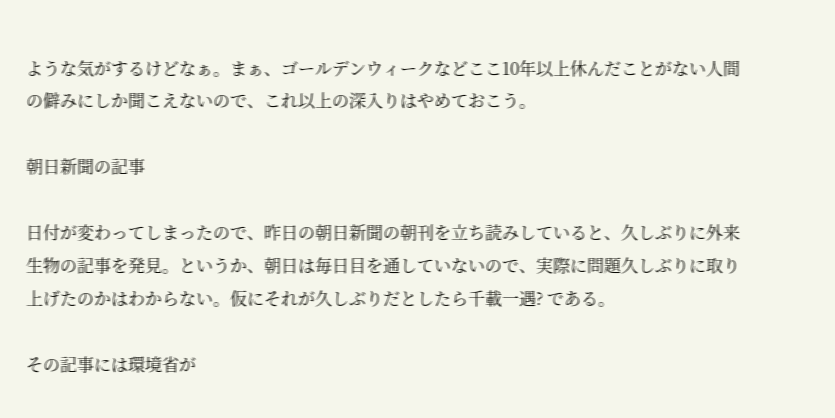ような気がするけどなぁ。まぁ、ゴールデンウィークなどここ10年以上休んだことがない人間の僻みにしか聞こえないので、これ以上の深入りはやめておこう。

朝日新聞の記事

日付が変わってしまったので、昨日の朝日新聞の朝刊を立ち読みしていると、久しぶりに外来生物の記事を発見。というか、朝日は毎日目を通していないので、実際に問題久しぶりに取り上げたのかはわからない。仮にそれが久しぶりだとしたら千載一遇? である。

その記事には環境省が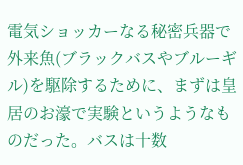電気ショッカーなる秘密兵器で外来魚(ブラックバスやブルーギル)を駆除するために、まずは皇居のお濠で実験というようなものだった。バスは十数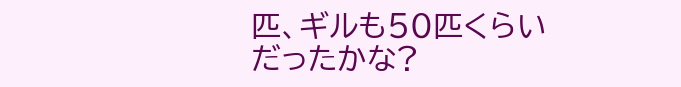匹、ギルも50匹くらいだったかな?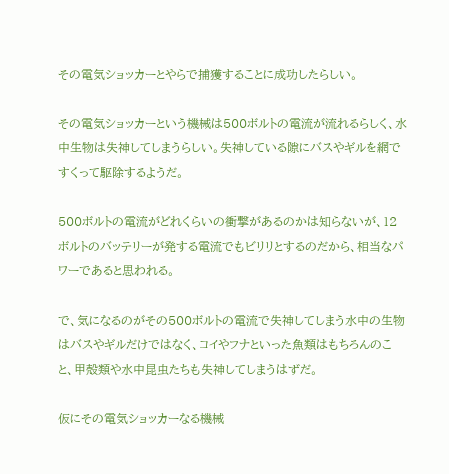その電気ショッカーとやらで捕獲することに成功したらしい。

その電気ショッカーという機械は500ボルトの電流が流れるらしく、水中生物は失神してしまうらしい。失神している隙にバスやギルを網ですくって駆除するようだ。

500ボルトの電流がどれくらいの衝撃があるのかは知らないが、12ボルトのバッテリーが発する電流でもビリリとするのだから、相当なパワーであると思われる。

で、気になるのがその500ボルトの電流で失神してしまう水中の生物はバスやギルだけではなく、コイやフナといった魚類はもちろんのこと、甲殻類や水中昆虫たちも失神してしまうはずだ。

仮にその電気ショッカーなる機械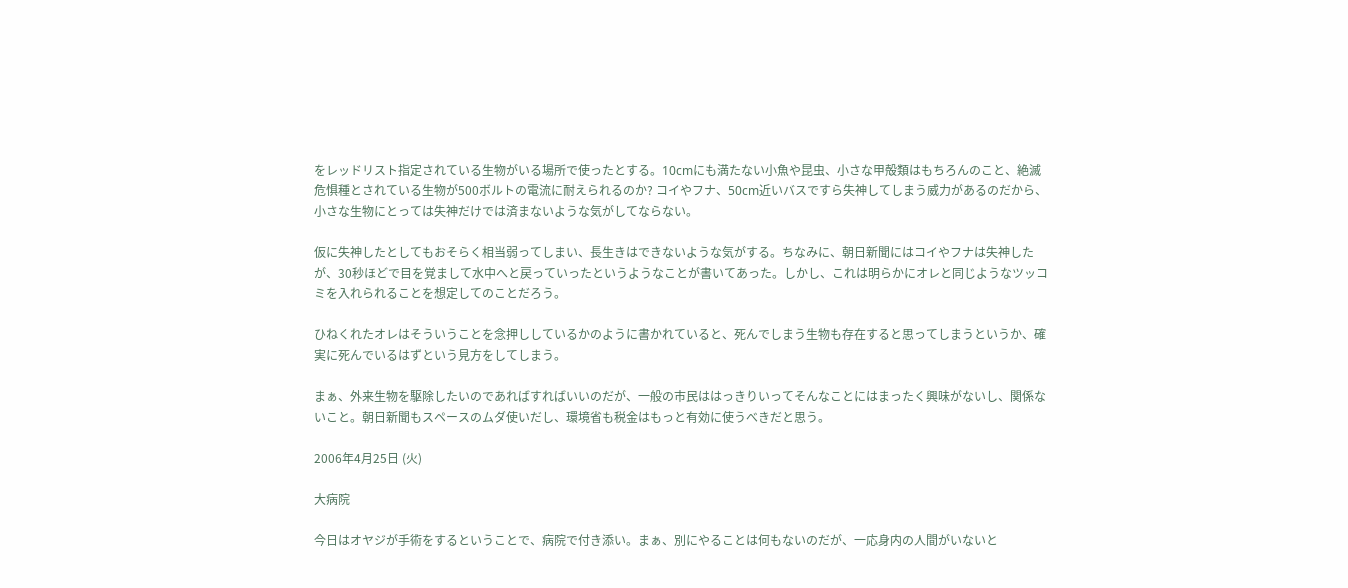をレッドリスト指定されている生物がいる場所で使ったとする。10cmにも満たない小魚や昆虫、小さな甲殻類はもちろんのこと、絶滅危惧種とされている生物が500ボルトの電流に耐えられるのか? コイやフナ、50cm近いバスですら失神してしまう威力があるのだから、小さな生物にとっては失神だけでは済まないような気がしてならない。

仮に失神したとしてもおそらく相当弱ってしまい、長生きはできないような気がする。ちなみに、朝日新聞にはコイやフナは失神したが、30秒ほどで目を覚まして水中へと戻っていったというようなことが書いてあった。しかし、これは明らかにオレと同じようなツッコミを入れられることを想定してのことだろう。

ひねくれたオレはそういうことを念押ししているかのように書かれていると、死んでしまう生物も存在すると思ってしまうというか、確実に死んでいるはずという見方をしてしまう。

まぁ、外来生物を駆除したいのであればすればいいのだが、一般の市民ははっきりいってそんなことにはまったく興味がないし、関係ないこと。朝日新聞もスペースのムダ使いだし、環境省も税金はもっと有効に使うべきだと思う。

2006年4月25日 (火)

大病院

今日はオヤジが手術をするということで、病院で付き添い。まぁ、別にやることは何もないのだが、一応身内の人間がいないと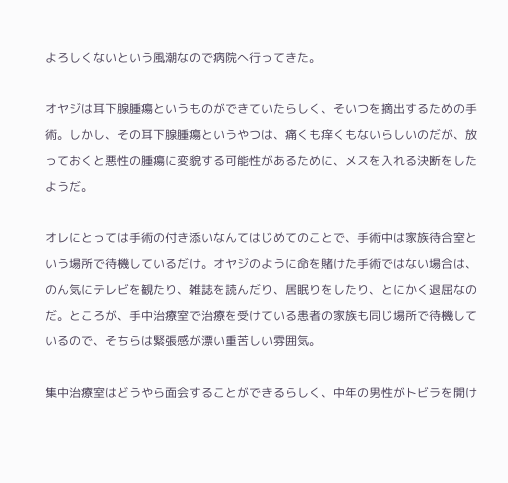よろしくないという風潮なので病院へ行ってきた。

オヤジは耳下腺腫瘍というものができていたらしく、そいつを摘出するための手術。しかし、その耳下腺腫瘍というやつは、痛くも痒くもないらしいのだが、放っておくと悪性の腫瘍に変貌する可能性があるために、メスを入れる決断をしたようだ。

オレにとっては手術の付き添いなんてはじめてのことで、手術中は家族待合室という場所で待機しているだけ。オヤジのように命を賭けた手術ではない場合は、のん気にテレビを観たり、雑誌を読んだり、居眠りをしたり、とにかく退屈なのだ。ところが、手中治療室で治療を受けている患者の家族も同じ場所で待機しているので、そちらは緊張感が漂い重苦しい雰囲気。

集中治療室はどうやら面会することができるらしく、中年の男性がトビラを開け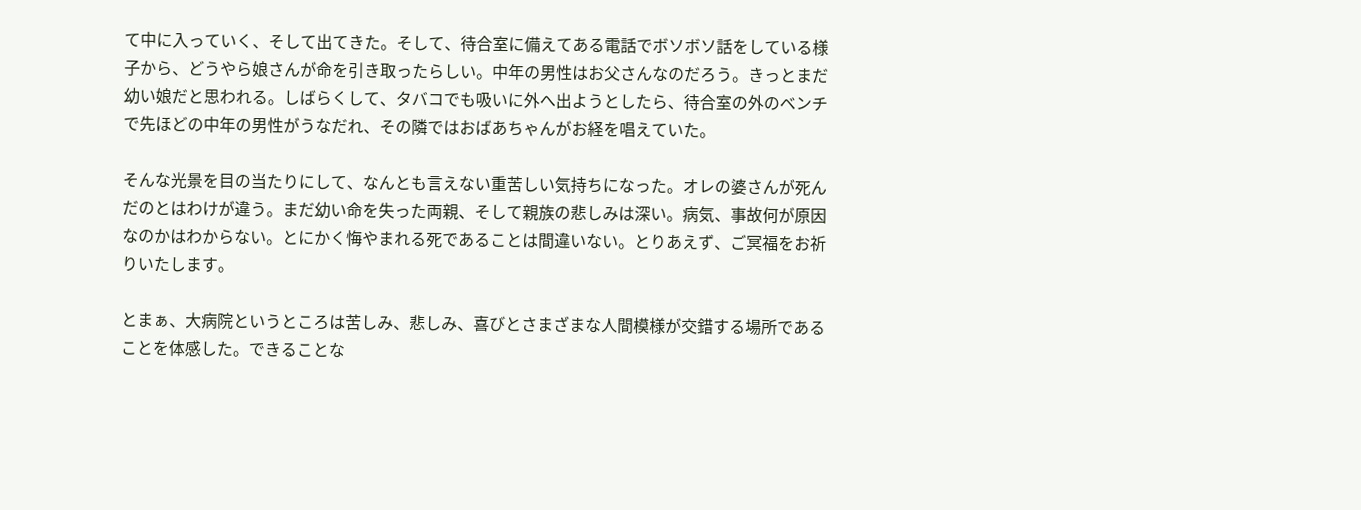て中に入っていく、そして出てきた。そして、待合室に備えてある電話でボソボソ話をしている様子から、どうやら娘さんが命を引き取ったらしい。中年の男性はお父さんなのだろう。きっとまだ幼い娘だと思われる。しばらくして、タバコでも吸いに外へ出ようとしたら、待合室の外のベンチで先ほどの中年の男性がうなだれ、その隣ではおばあちゃんがお経を唱えていた。

そんな光景を目の当たりにして、なんとも言えない重苦しい気持ちになった。オレの婆さんが死んだのとはわけが違う。まだ幼い命を失った両親、そして親族の悲しみは深い。病気、事故何が原因なのかはわからない。とにかく悔やまれる死であることは間違いない。とりあえず、ご冥福をお祈りいたします。

とまぁ、大病院というところは苦しみ、悲しみ、喜びとさまざまな人間模様が交錯する場所であることを体感した。できることな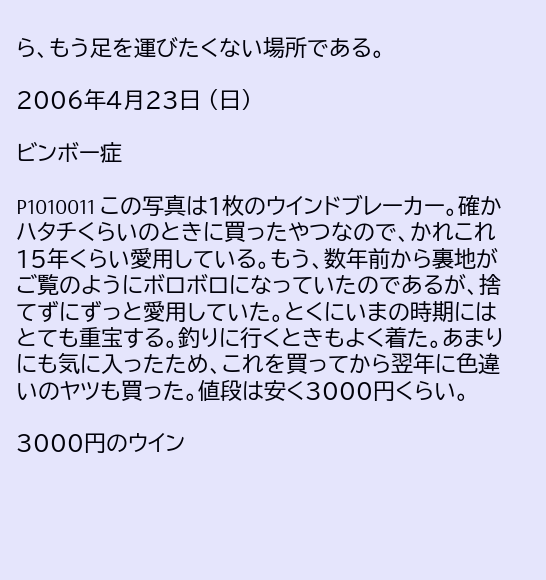ら、もう足を運びたくない場所である。

2006年4月23日 (日)

ビンボー症

P1010011 この写真は1枚のウインドブレーカー。確かハタチくらいのときに買ったやつなので、かれこれ15年くらい愛用している。もう、数年前から裏地がご覧のようにボロボロになっていたのであるが、捨てずにずっと愛用していた。とくにいまの時期にはとても重宝する。釣りに行くときもよく着た。あまりにも気に入ったため、これを買ってから翌年に色違いのヤツも買った。値段は安く3000円くらい。

3000円のウイン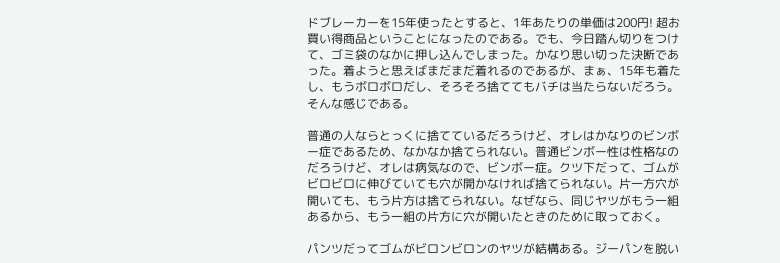ドブレーカーを15年使ったとすると、1年あたりの単価は200円! 超お買い得商品ということになったのである。でも、今日踏ん切りをつけて、ゴミ袋のなかに押し込んでしまった。かなり思い切った決断であった。着ようと思えばまだまだ着れるのであるが、まぁ、15年も着たし、もうボロボロだし、そろそろ捨ててもバチは当たらないだろう。そんな感じである。

普通の人ならとっくに捨てているだろうけど、オレはかなりのビンボー症であるため、なかなか捨てられない。普通ビンボー性は性格なのだろうけど、オレは病気なので、ビンボー症。クツ下だって、ゴムがビロビロに伸びていても穴が開かなければ捨てられない。片一方穴が開いても、もう片方は捨てられない。なぜなら、同じヤツがもう一組あるから、もう一組の片方に穴が開いたときのために取っておく。

パンツだってゴムがビロンビロンのヤツが結構ある。ジーパンを脱い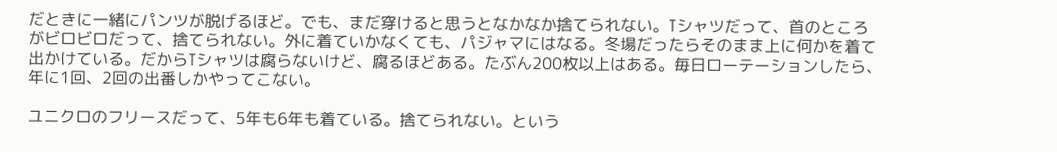だときに一緒にパンツが脱げるほど。でも、まだ穿けると思うとなかなか捨てられない。Tシャツだって、首のところがビロビロだって、捨てられない。外に着ていかなくても、パジャマにはなる。冬場だったらそのまま上に何かを着て出かけている。だからTシャツは腐らないけど、腐るほどある。たぶん200枚以上はある。毎日ローテーションしたら、年に1回、2回の出番しかやってこない。

ユニクロのフリースだって、5年も6年も着ている。捨てられない。という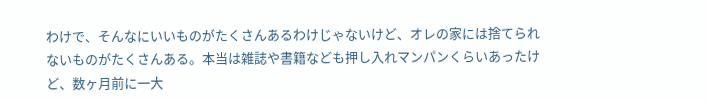わけで、そんなにいいものがたくさんあるわけじゃないけど、オレの家には捨てられないものがたくさんある。本当は雑誌や書籍なども押し入れマンパンくらいあったけど、数ヶ月前に一大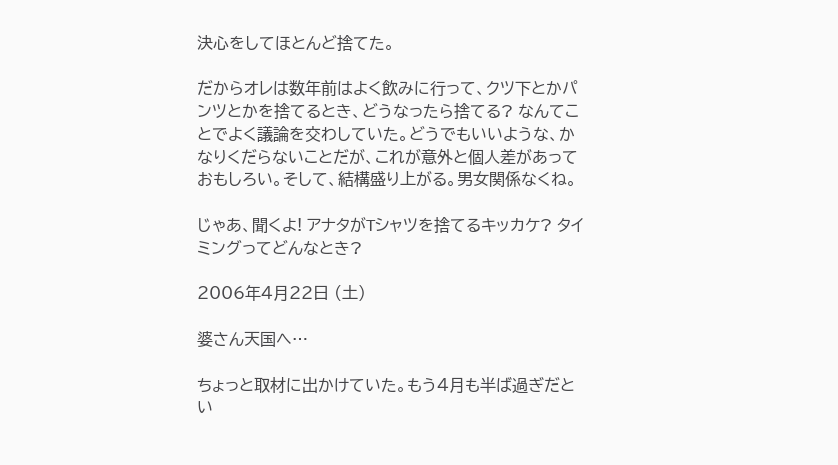決心をしてほとんど捨てた。

だからオレは数年前はよく飲みに行って、クツ下とかパンツとかを捨てるとき、どうなったら捨てる? なんてことでよく議論を交わしていた。どうでもいいような、かなりくだらないことだが、これが意外と個人差があっておもしろい。そして、結構盛り上がる。男女関係なくね。

じゃあ、聞くよ! アナタがTシャツを捨てるキッカケ? タイミングってどんなとき?

2006年4月22日 (土)

婆さん天国へ…

ちょっと取材に出かけていた。もう4月も半ば過ぎだとい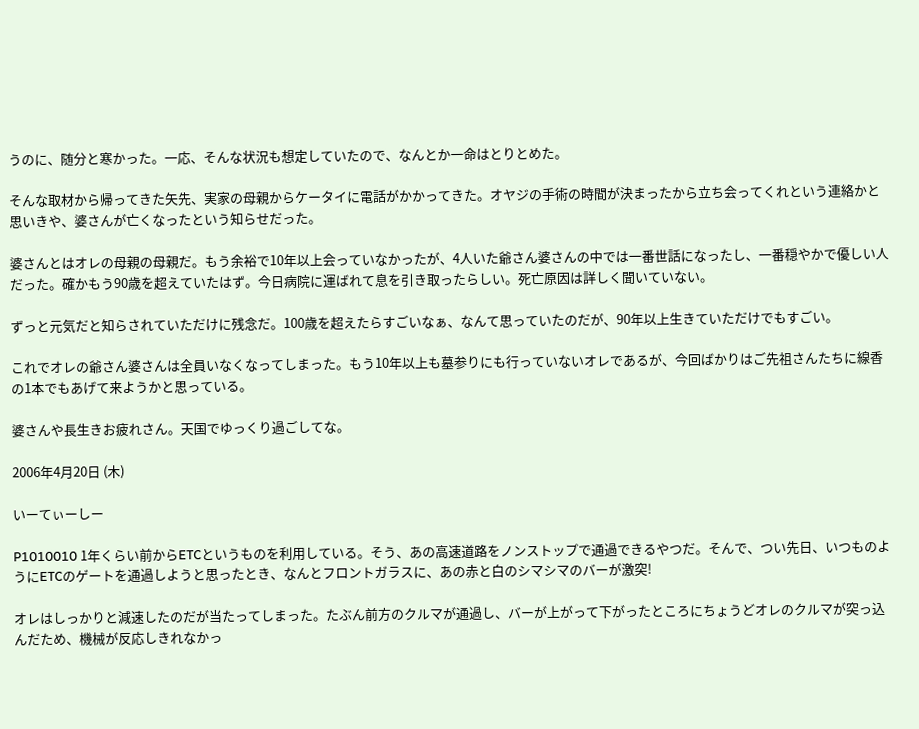うのに、随分と寒かった。一応、そんな状況も想定していたので、なんとか一命はとりとめた。

そんな取材から帰ってきた矢先、実家の母親からケータイに電話がかかってきた。オヤジの手術の時間が決まったから立ち会ってくれという連絡かと思いきや、婆さんが亡くなったという知らせだった。

婆さんとはオレの母親の母親だ。もう余裕で10年以上会っていなかったが、4人いた爺さん婆さんの中では一番世話になったし、一番穏やかで優しい人だった。確かもう90歳を超えていたはず。今日病院に運ばれて息を引き取ったらしい。死亡原因は詳しく聞いていない。

ずっと元気だと知らされていただけに残念だ。100歳を超えたらすごいなぁ、なんて思っていたのだが、90年以上生きていただけでもすごい。

これでオレの爺さん婆さんは全員いなくなってしまった。もう10年以上も墓参りにも行っていないオレであるが、今回ばかりはご先祖さんたちに線香の1本でもあげて来ようかと思っている。

婆さんや長生きお疲れさん。天国でゆっくり過ごしてな。

2006年4月20日 (木)

いーてぃーしー

P1010010 1年くらい前からETCというものを利用している。そう、あの高速道路をノンストップで通過できるやつだ。そんで、つい先日、いつものようにETCのゲートを通過しようと思ったとき、なんとフロントガラスに、あの赤と白のシマシマのバーが激突!

オレはしっかりと減速したのだが当たってしまった。たぶん前方のクルマが通過し、バーが上がって下がったところにちょうどオレのクルマが突っ込んだため、機械が反応しきれなかっ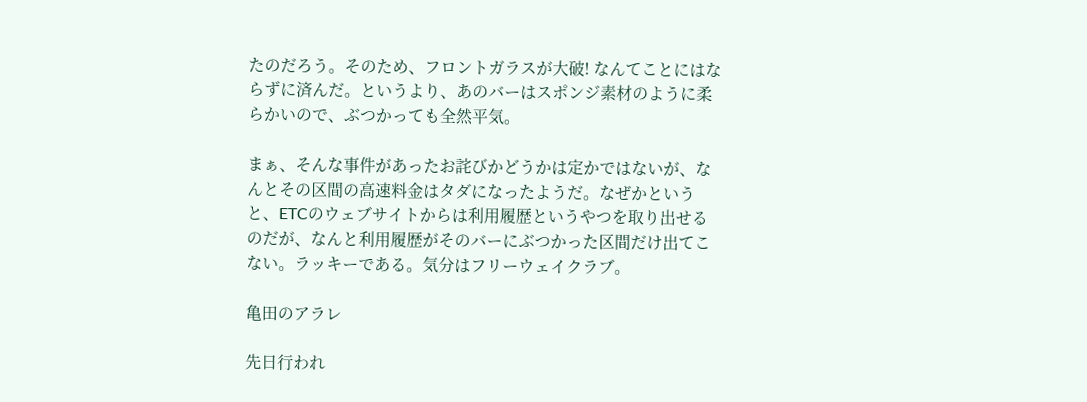たのだろう。そのため、フロントガラスが大破! なんてことにはならずに済んだ。というより、あのバーはスポンジ素材のように柔らかいので、ぶつかっても全然平気。

まぁ、そんな事件があったお詫びかどうかは定かではないが、なんとその区間の高速料金はタダになったようだ。なぜかというと、ETCのウェブサイトからは利用履歴というやつを取り出せるのだが、なんと利用履歴がそのバーにぶつかった区間だけ出てこない。ラッキーである。気分はフリーウェイクラブ。

亀田のアラレ

先日行われ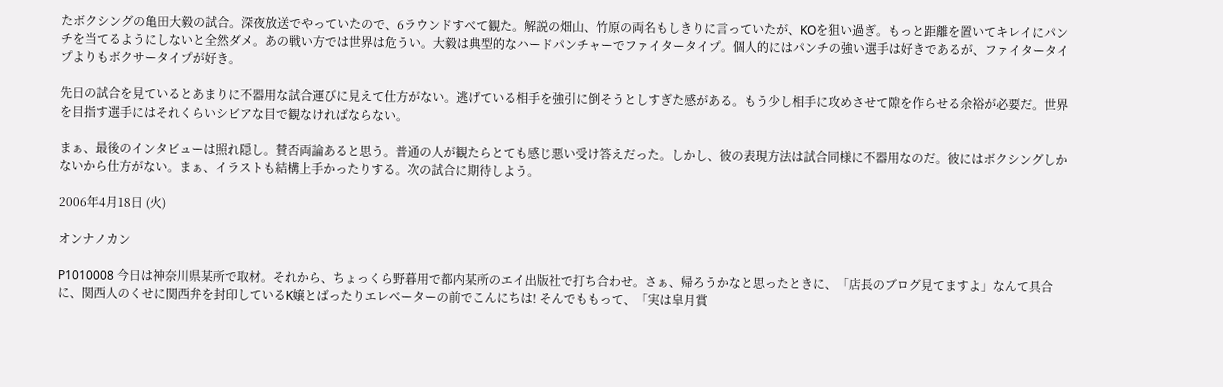たボクシングの亀田大毅の試合。深夜放送でやっていたので、6ラウンドすべて観た。解説の畑山、竹原の両名もしきりに言っていたが、KOを狙い過ぎ。もっと距離を置いてキレイにパンチを当てるようにしないと全然ダメ。あの戦い方では世界は危うい。大毅は典型的なハードパンチャーでファイタータイプ。個人的にはパンチの強い選手は好きであるが、ファイタータイプよりもボクサータイプが好き。

先日の試合を見ているとあまりに不器用な試合運びに見えて仕方がない。逃げている相手を強引に倒そうとしすぎた感がある。もう少し相手に攻めさせて隙を作らせる余裕が必要だ。世界を目指す選手にはそれくらいシビアな目で観なければならない。

まぁ、最後のインタビューは照れ隠し。賛否両論あると思う。普通の人が観たらとても感じ悪い受け答えだった。しかし、彼の表現方法は試合同様に不器用なのだ。彼にはボクシングしかないから仕方がない。まぁ、イラストも結構上手かったりする。次の試合に期待しよう。

2006年4月18日 (火)

オンナノカン

P1010008 今日は神奈川県某所で取材。それから、ちょっくら野暮用で都内某所のエイ出版社で打ち合わせ。さぁ、帰ろうかなと思ったときに、「店長のブログ見てますよ」なんて具合に、関西人のくせに関西弁を封印しているK嬢とばったりエレベーターの前でこんにちは! そんでももって、「実は皐月賞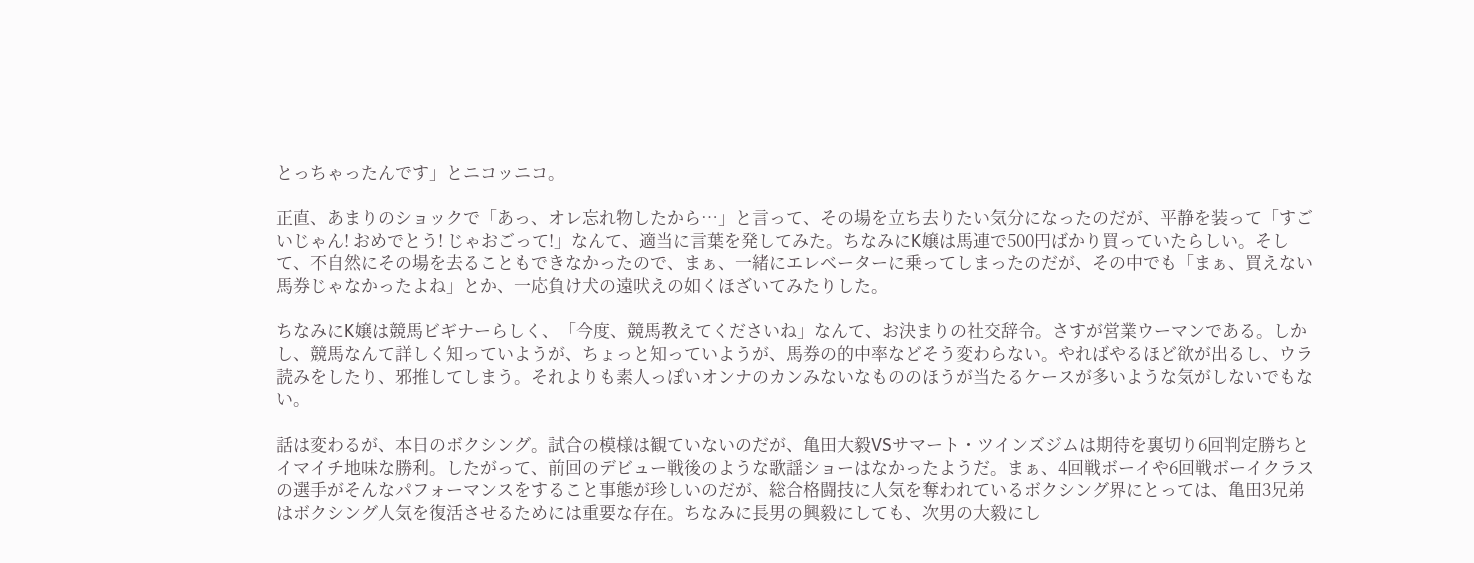とっちゃったんです」とニコッニコ。

正直、あまりのショックで「あっ、オレ忘れ物したから…」と言って、その場を立ち去りたい気分になったのだが、平静を装って「すごいじゃん! おめでとう! じゃおごって!」なんて、適当に言葉を発してみた。ちなみにK嬢は馬連で500円ばかり買っていたらしい。そして、不自然にその場を去ることもできなかったので、まぁ、一緒にエレベーターに乗ってしまったのだが、その中でも「まぁ、買えない馬券じゃなかったよね」とか、一応負け犬の遠吠えの如くほざいてみたりした。

ちなみにK嬢は競馬ビギナーらしく、「今度、競馬教えてくださいね」なんて、お決まりの社交辞令。さすが営業ウーマンである。しかし、競馬なんて詳しく知っていようが、ちょっと知っていようが、馬券の的中率などそう変わらない。やればやるほど欲が出るし、ウラ読みをしたり、邪推してしまう。それよりも素人っぽいオンナのカンみないなもののほうが当たるケースが多いような気がしないでもない。

話は変わるが、本日のボクシング。試合の模様は観ていないのだが、亀田大毅VSサマート・ツインズジムは期待を裏切り6回判定勝ちとイマイチ地味な勝利。したがって、前回のデビュー戦後のような歌謡ショーはなかったようだ。まぁ、4回戦ボーイや6回戦ボーイクラスの選手がそんなパフォーマンスをすること事態が珍しいのだが、総合格闘技に人気を奪われているボクシング界にとっては、亀田3兄弟はボクシング人気を復活させるためには重要な存在。ちなみに長男の興毅にしても、次男の大毅にし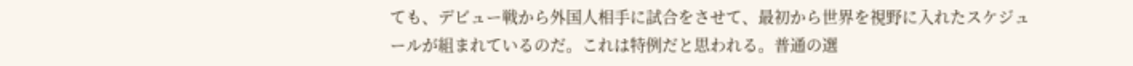ても、デビュー戦から外国人相手に試合をさせて、最初から世界を視野に入れたスケジュールが組まれているのだ。これは特例だと思われる。普通の選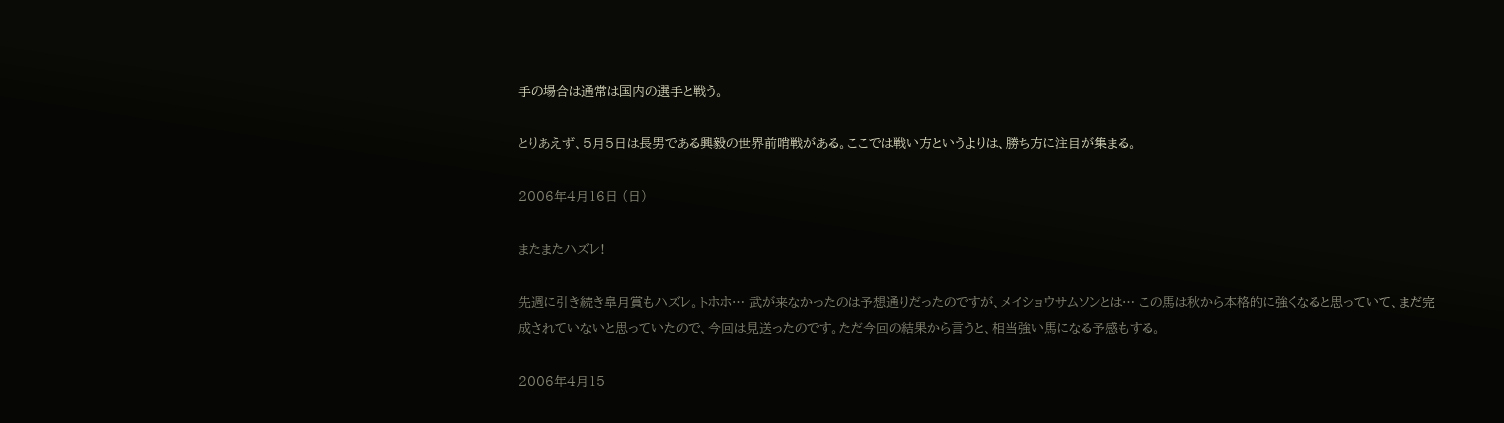手の場合は通常は国内の選手と戦う。

とりあえず、5月5日は長男である興毅の世界前哨戦がある。ここでは戦い方というよりは、勝ち方に注目が集まる。

2006年4月16日 (日)

またまたハズレ!

先週に引き続き皐月賞もハズレ。トホホ… 武が来なかったのは予想通りだったのですが、メイショウサムソンとは… この馬は秋から本格的に強くなると思っていて、まだ完成されていないと思っていたので、今回は見送ったのです。ただ今回の結果から言うと、相当強い馬になる予感もする。

2006年4月15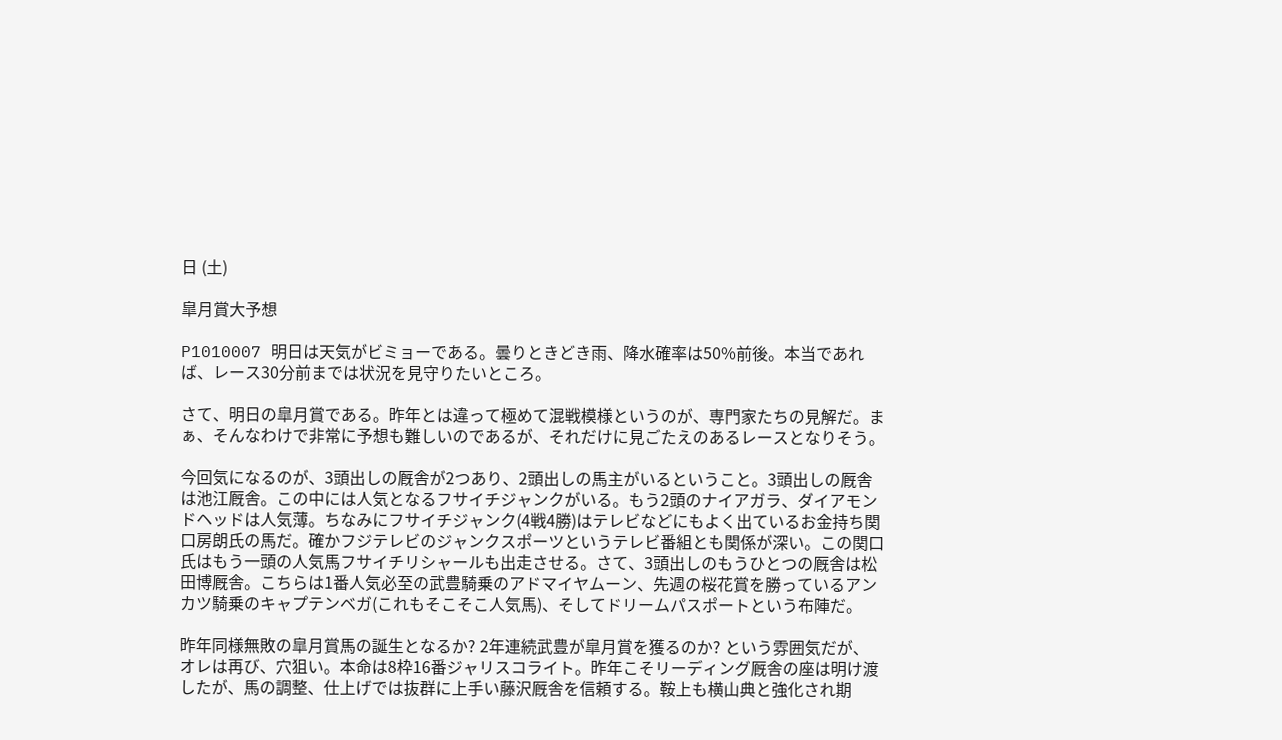日 (土)

皐月賞大予想

P1010007 明日は天気がビミョーである。曇りときどき雨、降水確率は50%前後。本当であれば、レース30分前までは状況を見守りたいところ。

さて、明日の皐月賞である。昨年とは違って極めて混戦模様というのが、専門家たちの見解だ。まぁ、そんなわけで非常に予想も難しいのであるが、それだけに見ごたえのあるレースとなりそう。

今回気になるのが、3頭出しの厩舎が2つあり、2頭出しの馬主がいるということ。3頭出しの厩舎は池江厩舎。この中には人気となるフサイチジャンクがいる。もう2頭のナイアガラ、ダイアモンドヘッドは人気薄。ちなみにフサイチジャンク(4戦4勝)はテレビなどにもよく出ているお金持ち関口房朗氏の馬だ。確かフジテレビのジャンクスポーツというテレビ番組とも関係が深い。この関口氏はもう一頭の人気馬フサイチリシャールも出走させる。さて、3頭出しのもうひとつの厩舎は松田博厩舎。こちらは1番人気必至の武豊騎乗のアドマイヤムーン、先週の桜花賞を勝っているアンカツ騎乗のキャプテンベガ(これもそこそこ人気馬)、そしてドリームパスポートという布陣だ。

昨年同様無敗の皐月賞馬の誕生となるか? 2年連続武豊が皐月賞を獲るのか? という雰囲気だが、オレは再び、穴狙い。本命は8枠16番ジャリスコライト。昨年こそリーディング厩舎の座は明け渡したが、馬の調整、仕上げでは抜群に上手い藤沢厩舎を信頼する。鞍上も横山典と強化され期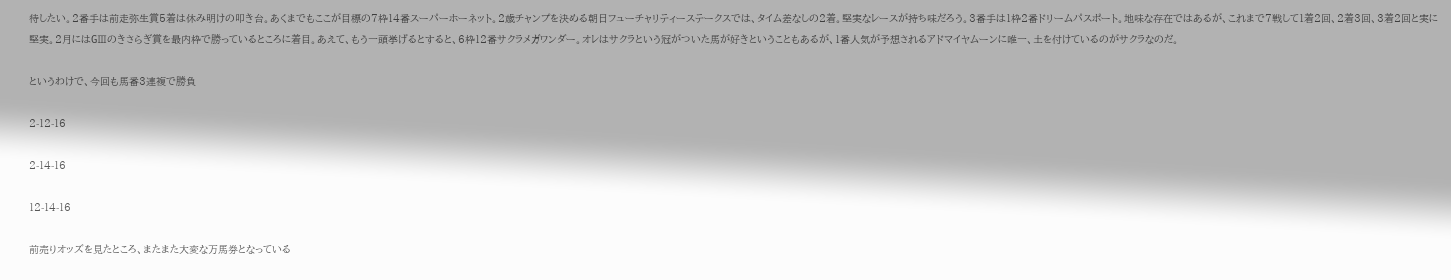待したい。2番手は前走弥生賞5着は休み明けの叩き台。あくまでもここが目標の7枠14番スーパーホーネット。2歳チャンプを決める朝日フューチャリティーステークスでは、タイム差なしの2着。堅実なレースが持ち味だろう。3番手は1枠2番ドリームパスポート。地味な存在ではあるが、これまで7戦して1着2回、2着3回、3着2回と実に堅実。2月にはGⅢのきさらぎ賞を最内枠で勝っているところに着目。あえて、もう一頭挙げるとすると、6枠12番サクラメガワンダー。オレはサクラという冠がついた馬が好きということもあるが、1番人気が予想されるアドマイヤムーンに唯一、土を付けているのがサクラなのだ。

というわけで、今回も馬番3連複で勝負

2-12-16

2-14-16

12-14-16

前売りオッズを見たところ、またまた大変な万馬券となっている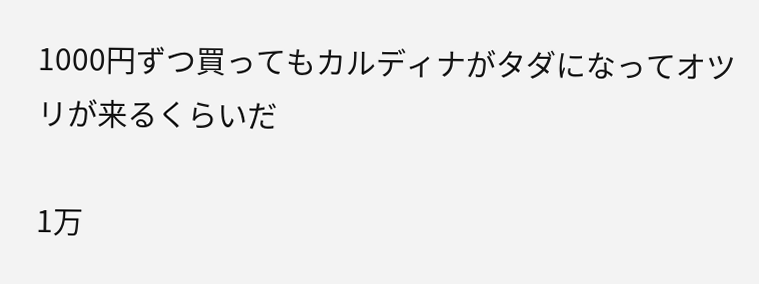1000円ずつ買ってもカルディナがタダになってオツリが来るくらいだ

1万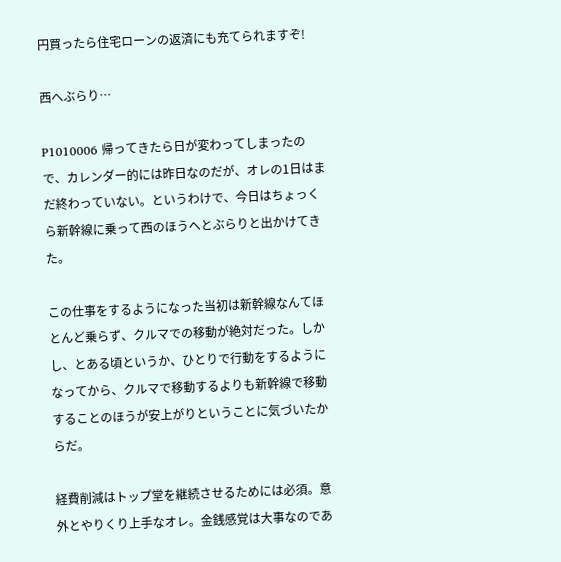円買ったら住宅ローンの返済にも充てられますぞ!

西へぶらり…

P1010006 帰ってきたら日が変わってしまったので、カレンダー的には昨日なのだが、オレの1日はまだ終わっていない。というわけで、今日はちょっくら新幹線に乗って西のほうへとぶらりと出かけてきた。

この仕事をするようになった当初は新幹線なんてほとんど乗らず、クルマでの移動が絶対だった。しかし、とある頃というか、ひとりで行動をするようになってから、クルマで移動するよりも新幹線で移動することのほうが安上がりということに気づいたからだ。

経費削減はトップ堂を継続させるためには必須。意外とやりくり上手なオレ。金銭感覚は大事なのであ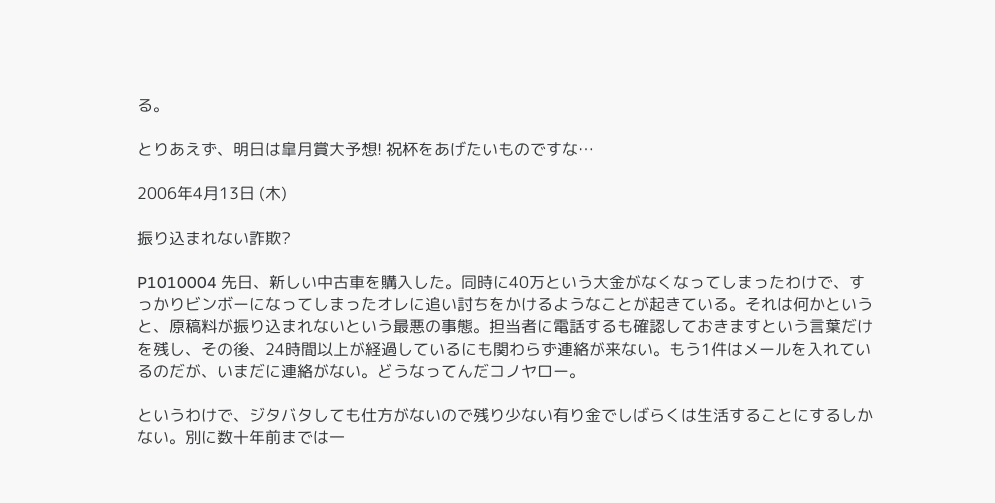る。

とりあえず、明日は皐月賞大予想! 祝杯をあげたいものですな…

2006年4月13日 (木)

振り込まれない詐欺?

P1010004 先日、新しい中古車を購入した。同時に40万という大金がなくなってしまったわけで、すっかりビンボーになってしまったオレに追い討ちをかけるようなことが起きている。それは何かというと、原稿料が振り込まれないという最悪の事態。担当者に電話するも確認しておきますという言葉だけを残し、その後、24時間以上が経過しているにも関わらず連絡が来ない。もう1件はメールを入れているのだが、いまだに連絡がない。どうなってんだコノヤロー。

というわけで、ジタバタしても仕方がないので残り少ない有り金でしばらくは生活することにするしかない。別に数十年前までは一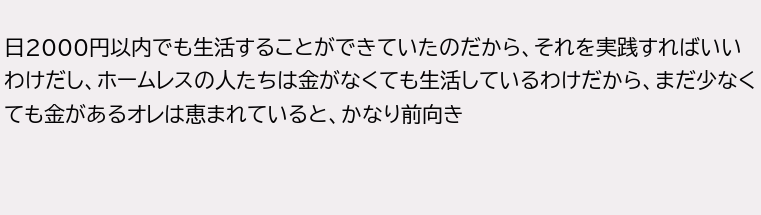日2000円以内でも生活することができていたのだから、それを実践すればいいわけだし、ホームレスの人たちは金がなくても生活しているわけだから、まだ少なくても金があるオレは恵まれていると、かなり前向き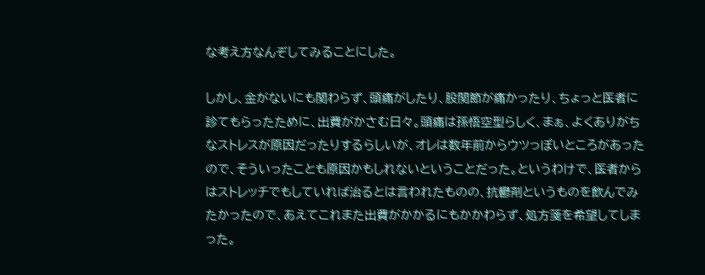な考え方なんぞしてみることにした。

しかし、金がないにも関わらず、頭痛がしたり、股関節が痛かったり、ちょっと医者に診てもらったために、出費がかさむ日々。頭痛は孫悟空型らしく、まぁ、よくありがちなストレスが原因だったりするらしいが、オレは数年前からウツっぽいところがあったので、そういったことも原因かもしれないということだった。というわけで、医者からはストレッチでもしていれば治るとは言われたものの、抗鬱剤というものを飲んでみたかったので、あえてこれまた出費がかかるにもかかわらず、処方箋を希望してしまった。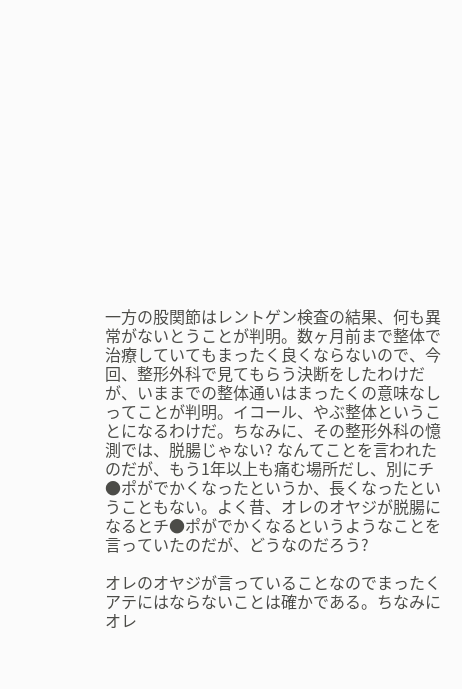一方の股関節はレントゲン検査の結果、何も異常がないとうことが判明。数ヶ月前まで整体で治療していてもまったく良くならないので、今回、整形外科で見てもらう決断をしたわけだが、いままでの整体通いはまったくの意味なしってことが判明。イコール、やぶ整体ということになるわけだ。ちなみに、その整形外科の憶測では、脱腸じゃない? なんてことを言われたのだが、もう1年以上も痛む場所だし、別にチ●ポがでかくなったというか、長くなったということもない。よく昔、オレのオヤジが脱腸になるとチ●ポがでかくなるというようなことを言っていたのだが、どうなのだろう?

オレのオヤジが言っていることなのでまったくアテにはならないことは確かである。ちなみにオレ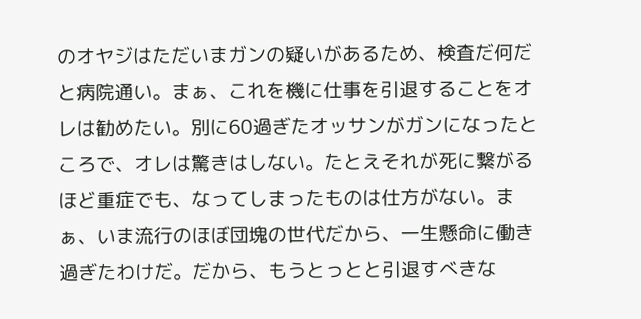のオヤジはただいまガンの疑いがあるため、検査だ何だと病院通い。まぁ、これを機に仕事を引退することをオレは勧めたい。別に60過ぎたオッサンがガンになったところで、オレは驚きはしない。たとえそれが死に繋がるほど重症でも、なってしまったものは仕方がない。まぁ、いま流行のほぼ団塊の世代だから、一生懸命に働き過ぎたわけだ。だから、もうとっとと引退すべきな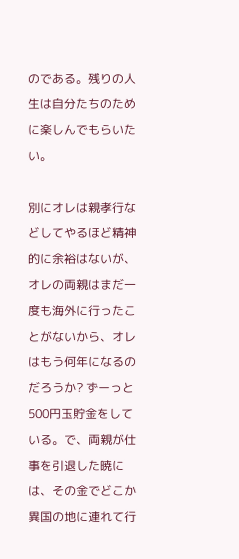のである。残りの人生は自分たちのために楽しんでもらいたい。

別にオレは親孝行などしてやるほど精神的に余裕はないが、オレの両親はまだ一度も海外に行ったことがないから、オレはもう何年になるのだろうか? ずーっと500円玉貯金をしている。で、両親が仕事を引退した暁には、その金でどこか異国の地に連れて行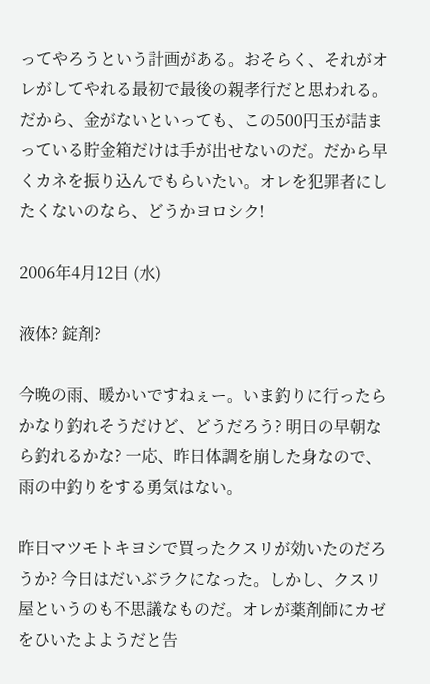ってやろうという計画がある。おそらく、それがオレがしてやれる最初で最後の親孝行だと思われる。だから、金がないといっても、この500円玉が詰まっている貯金箱だけは手が出せないのだ。だから早くカネを振り込んでもらいたい。オレを犯罪者にしたくないのなら、どうかヨロシク!

2006年4月12日 (水)

液体? 錠剤?

今晩の雨、暖かいですねぇー。いま釣りに行ったらかなり釣れそうだけど、どうだろう? 明日の早朝なら釣れるかな? 一応、昨日体調を崩した身なので、雨の中釣りをする勇気はない。

昨日マツモトキヨシで買ったクスリが効いたのだろうか? 今日はだいぶラクになった。しかし、クスリ屋というのも不思議なものだ。オレが薬剤師にカゼをひいたよようだと告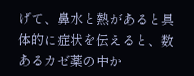げて、鼻水と熱があると具体的に症状を伝えると、数あるカゼ薬の中か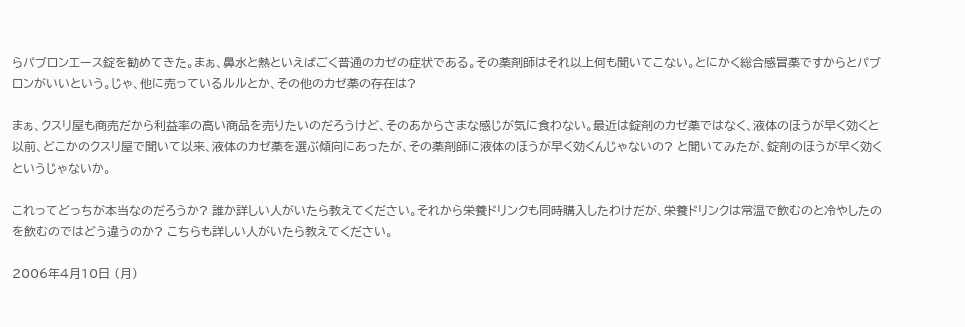らパブロンエース錠を勧めてきた。まぁ、鼻水と熱といえばごく普通のカゼの症状である。その薬剤師はそれ以上何も聞いてこない。とにかく総合感冒薬ですからとパブロンがいいという。じゃ、他に売っているルルとか、その他のカゼ薬の存在は?

まぁ、クスリ屋も商売だから利益率の高い商品を売りたいのだろうけど、そのあからさまな感じが気に食わない。最近は錠剤のカゼ薬ではなく、液体のほうが早く効くと以前、どこかのクスリ屋で聞いて以来、液体のカゼ薬を選ぶ傾向にあったが、その薬剤師に液体のほうが早く効くんじゃないの? と聞いてみたが、錠剤のほうが早く効くというじゃないか。

これってどっちが本当なのだろうか? 誰か詳しい人がいたら教えてください。それから栄養ドリンクも同時購入したわけだが、栄養ドリンクは常温で飲むのと冷やしたのを飲むのではどう違うのか? こちらも詳しい人がいたら教えてください。

2006年4月10日 (月)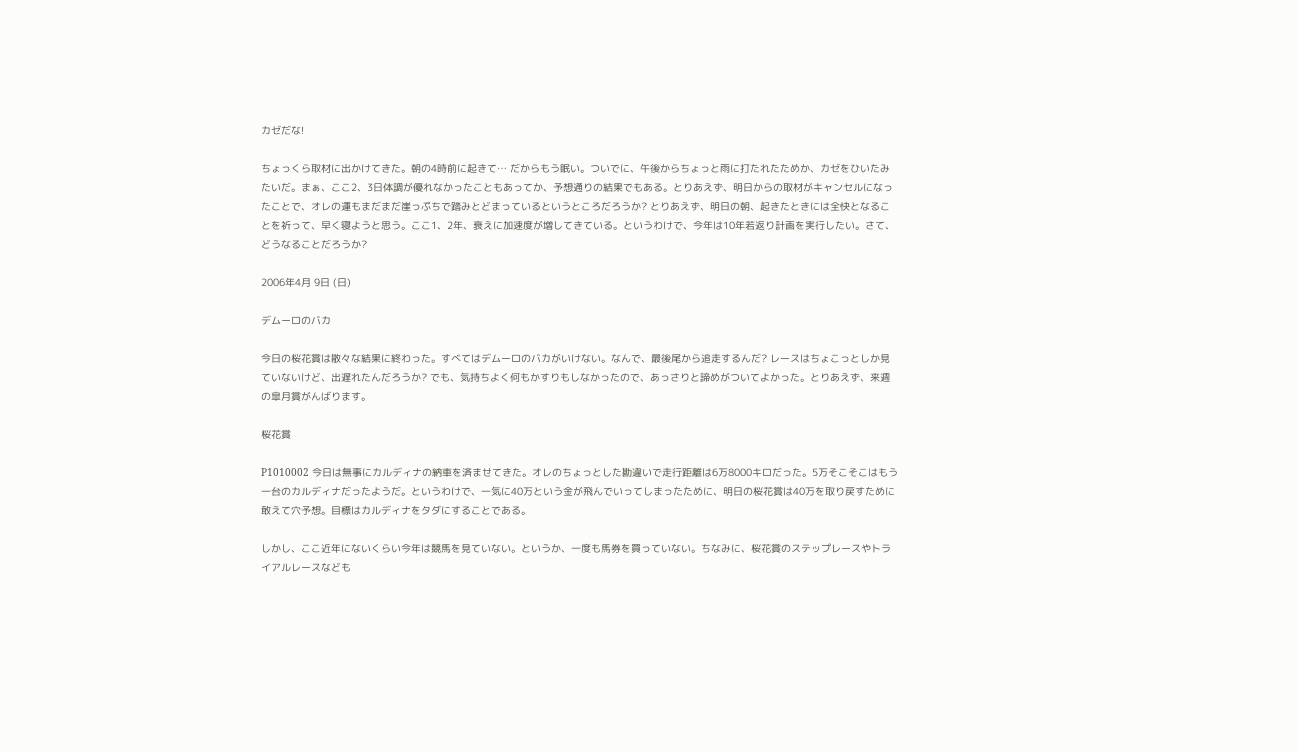カゼだな!

ちょっくら取材に出かけてきた。朝の4時前に起きて… だからもう眠い。ついでに、午後からちょっと雨に打たれたためか、カゼをひいたみたいだ。まぁ、ここ2、3日体調が優れなかったこともあってか、予想通りの結果でもある。とりあえず、明日からの取材がキャンセルになったことで、オレの運もまだまだ崖っぷちで踏みとどまっているというところだろうか? とりあえず、明日の朝、起きたときには全快となることを祈って、早く寝ようと思う。ここ1、2年、衰えに加速度が増してきている。というわけで、今年は10年若返り計画を実行したい。さて、どうなることだろうか?

2006年4月 9日 (日)

デムーロのバカ

今日の桜花賞は散々な結果に終わった。すべてはデムーロのバカがいけない。なんで、最後尾から追走するんだ? レースはちょこっとしか見ていないけど、出遅れたんだろうか? でも、気持ちよく何もかすりもしなかったので、あっさりと諦めがついてよかった。とりあえず、来週の皐月賞がんばります。

桜花賞

P1010002 今日は無事にカルディナの納車を済ませてきた。オレのちょっとした勘違いで走行距離は6万8000キロだった。5万そこそこはもう一台のカルディナだったようだ。というわけで、一気に40万という金が飛んでいってしまったために、明日の桜花賞は40万を取り戻すために敢えて穴予想。目標はカルディナをタダにすることである。

しかし、ここ近年にないくらい今年は競馬を見ていない。というか、一度も馬券を買っていない。ちなみに、桜花賞のステップレースやトライアルレースなども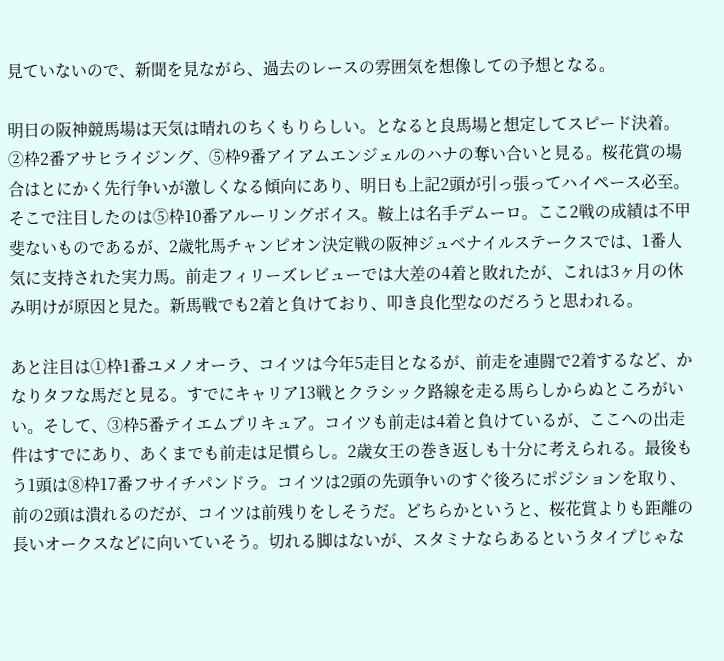見ていないので、新聞を見ながら、過去のレースの雰囲気を想像しての予想となる。

明日の阪神競馬場は天気は晴れのちくもりらしい。となると良馬場と想定してスピード決着。②枠2番アサヒライジング、⑤枠9番アイアムエンジェルのハナの奪い合いと見る。桜花賞の場合はとにかく先行争いが激しくなる傾向にあり、明日も上記2頭が引っ張ってハイペース必至。そこで注目したのは⑤枠10番アルーリングボイス。鞍上は名手デムーロ。ここ2戦の成績は不甲斐ないものであるが、2歳牝馬チャンピオン決定戦の阪神ジュべナイルステークスでは、1番人気に支持された実力馬。前走フィリーズレビューでは大差の4着と敗れたが、これは3ヶ月の休み明けが原因と見た。新馬戦でも2着と負けており、叩き良化型なのだろうと思われる。

あと注目は①枠1番ユメノオーラ、コイツは今年5走目となるが、前走を連闘で2着するなど、かなりタフな馬だと見る。すでにキャリア13戦とクラシック路線を走る馬らしからぬところがいい。そして、③枠5番テイエムプリキュア。コイツも前走は4着と負けているが、ここへの出走件はすでにあり、あくまでも前走は足慣らし。2歳女王の巻き返しも十分に考えられる。最後もう1頭は⑧枠17番フサイチパンドラ。コイツは2頭の先頭争いのすぐ後ろにポジションを取り、前の2頭は潰れるのだが、コイツは前残りをしそうだ。どちらかというと、桜花賞よりも距離の長いオークスなどに向いていそう。切れる脚はないが、スタミナならあるというタイプじゃな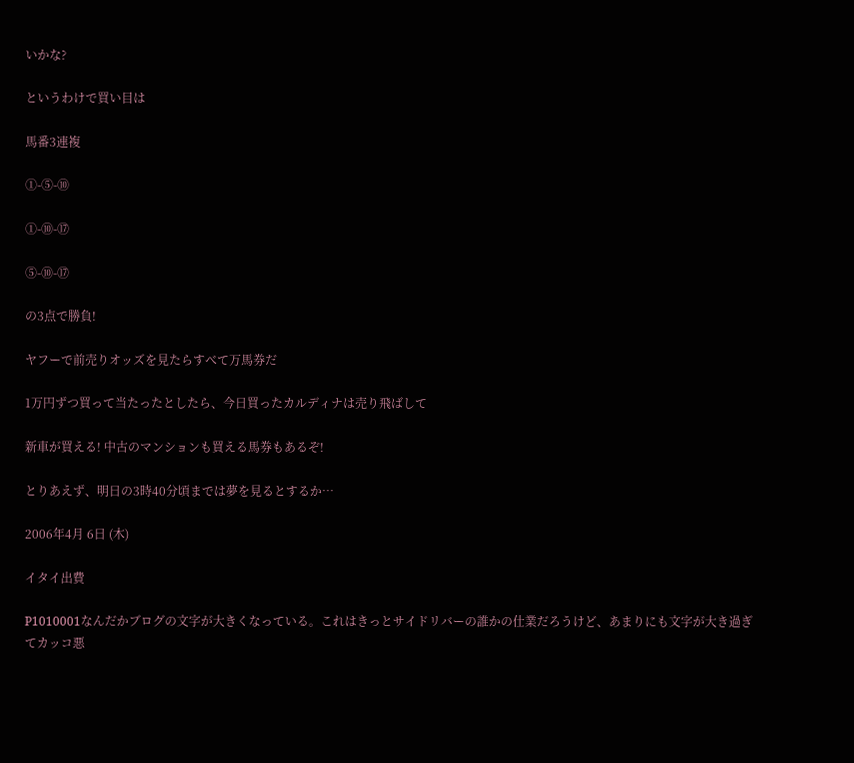いかな?

というわけで買い目は

馬番3連複

①-⑤-⑩

①-⑩-⑰

⑤-⑩-⑰

の3点で勝負!

ヤフーで前売りオッズを見たらすべて万馬券だ

1万円ずつ買って当たったとしたら、今日買ったカルディナは売り飛ばして

新車が買える! 中古のマンションも買える馬券もあるぞ!

とりあえず、明日の3時40分頃までは夢を見るとするか…

2006年4月 6日 (木)

イタイ出費

P1010001なんだかブログの文字が大きくなっている。これはきっとサイドリバーの誰かの仕業だろうけど、あまりにも文字が大き過ぎてカッコ悪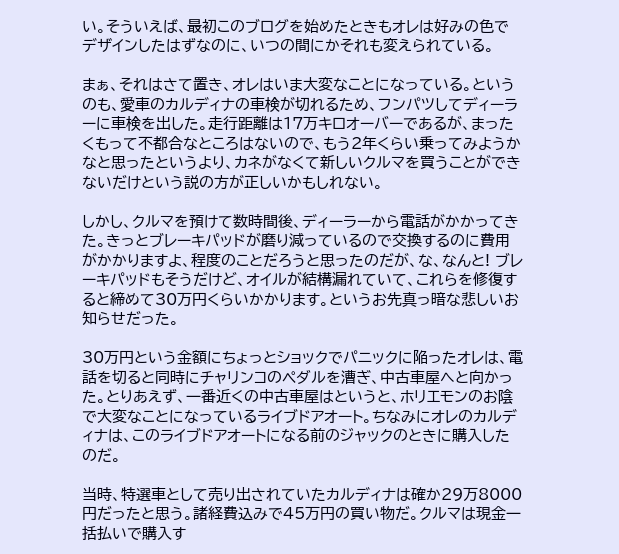い。そういえば、最初このブログを始めたときもオレは好みの色でデザインしたはずなのに、いつの間にかそれも変えられている。

まぁ、それはさて置き、オレはいま大変なことになっている。というのも、愛車のカルディナの車検が切れるため、フンパツしてディーラーに車検を出した。走行距離は17万キロオーバーであるが、まったくもって不都合なところはないので、もう2年くらい乗ってみようかなと思ったというより、カネがなくて新しいクルマを買うことができないだけという説の方が正しいかもしれない。

しかし、クルマを預けて数時間後、ディーラーから電話がかかってきた。きっとブレーキパッドが磨り減っているので交換するのに費用がかかりますよ、程度のことだろうと思ったのだが、な、なんと! ブレーキパッドもそうだけど、オイルが結構漏れていて、これらを修復すると締めて30万円くらいかかります。というお先真っ暗な悲しいお知らせだった。

30万円という金額にちょっとショックでパニックに陥ったオレは、電話を切ると同時にチャリンコのペダルを漕ぎ、中古車屋へと向かった。とりあえず、一番近くの中古車屋はというと、ホリエモンのお陰で大変なことになっているライブドアオート。ちなみにオレのカルディナは、このライブドアオートになる前のジャックのときに購入したのだ。

当時、特選車として売り出されていたカルディナは確か29万8000円だったと思う。諸経費込みで45万円の買い物だ。クルマは現金一括払いで購入す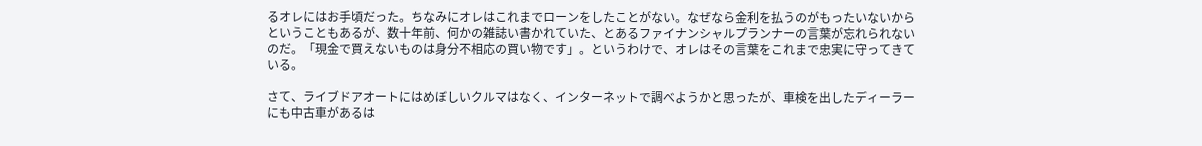るオレにはお手頃だった。ちなみにオレはこれまでローンをしたことがない。なぜなら金利を払うのがもったいないからということもあるが、数十年前、何かの雑誌い書かれていた、とあるファイナンシャルプランナーの言葉が忘れられないのだ。「現金で買えないものは身分不相応の買い物です」。というわけで、オレはその言葉をこれまで忠実に守ってきている。

さて、ライブドアオートにはめぼしいクルマはなく、インターネットで調べようかと思ったが、車検を出したディーラーにも中古車があるは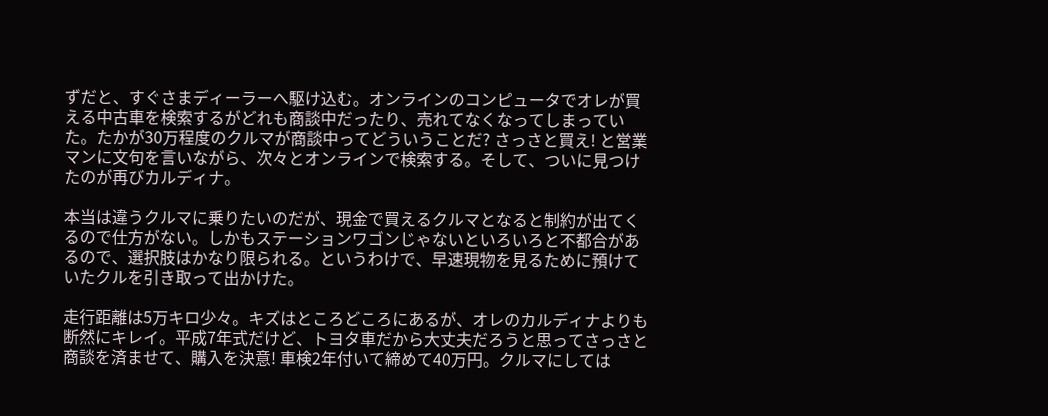ずだと、すぐさまディーラーへ駆け込む。オンラインのコンピュータでオレが買える中古車を検索するがどれも商談中だったり、売れてなくなってしまっていた。たかが30万程度のクルマが商談中ってどういうことだ? さっさと買え! と営業マンに文句を言いながら、次々とオンラインで検索する。そして、ついに見つけたのが再びカルディナ。

本当は違うクルマに乗りたいのだが、現金で買えるクルマとなると制約が出てくるので仕方がない。しかもステーションワゴンじゃないといろいろと不都合があるので、選択肢はかなり限られる。というわけで、早速現物を見るために預けていたクルを引き取って出かけた。

走行距離は5万キロ少々。キズはところどころにあるが、オレのカルディナよりも断然にキレイ。平成7年式だけど、トヨタ車だから大丈夫だろうと思ってさっさと商談を済ませて、購入を決意! 車検2年付いて締めて40万円。クルマにしては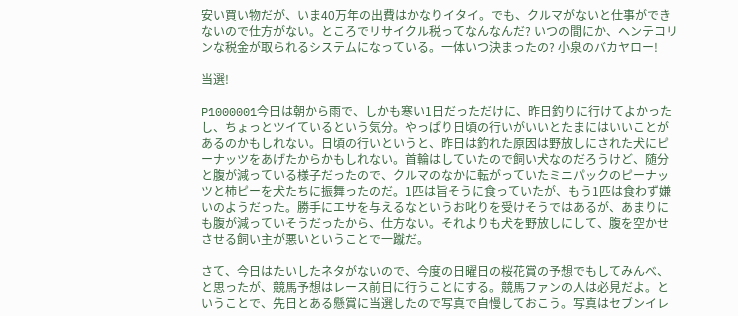安い買い物だが、いま40万年の出費はかなりイタイ。でも、クルマがないと仕事ができないので仕方がない。ところでリサイクル税ってなんなんだ? いつの間にか、ヘンテコリンな税金が取られるシステムになっている。一体いつ決まったの? 小泉のバカヤロー!

当選!

P1000001今日は朝から雨で、しかも寒い1日だっただけに、昨日釣りに行けてよかったし、ちょっとツイているという気分。やっぱり日頃の行いがいいとたまにはいいことがあるのかもしれない。日頃の行いというと、昨日は釣れた原因は野放しにされた犬にピーナッツをあげたからかもしれない。首輪はしていたので飼い犬なのだろうけど、随分と腹が減っている様子だったので、クルマのなかに転がっていたミニパックのピーナッツと柿ピーを犬たちに振舞ったのだ。1匹は旨そうに食っていたが、もう1匹は食わず嫌いのようだった。勝手にエサを与えるなというお叱りを受けそうではあるが、あまりにも腹が減っていそうだったから、仕方ない。それよりも犬を野放しにして、腹を空かせさせる飼い主が悪いということで一蹴だ。

さて、今日はたいしたネタがないので、今度の日曜日の桜花賞の予想でもしてみんべ、と思ったが、競馬予想はレース前日に行うことにする。競馬ファンの人は必見だよ。ということで、先日とある懸賞に当選したので写真で自慢しておこう。写真はセブンイレ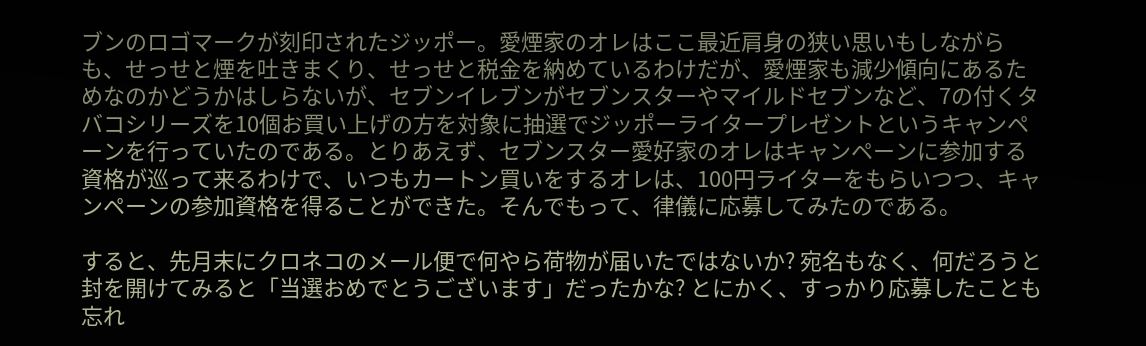ブンのロゴマークが刻印されたジッポー。愛煙家のオレはここ最近肩身の狭い思いもしながらも、せっせと煙を吐きまくり、せっせと税金を納めているわけだが、愛煙家も減少傾向にあるためなのかどうかはしらないが、セブンイレブンがセブンスターやマイルドセブンなど、7の付くタバコシリーズを10個お買い上げの方を対象に抽選でジッポーライタープレゼントというキャンペーンを行っていたのである。とりあえず、セブンスター愛好家のオレはキャンペーンに参加する資格が巡って来るわけで、いつもカートン買いをするオレは、100円ライターをもらいつつ、キャンペーンの参加資格を得ることができた。そんでもって、律儀に応募してみたのである。

すると、先月末にクロネコのメール便で何やら荷物が届いたではないか? 宛名もなく、何だろうと封を開けてみると「当選おめでとうございます」だったかな? とにかく、すっかり応募したことも忘れ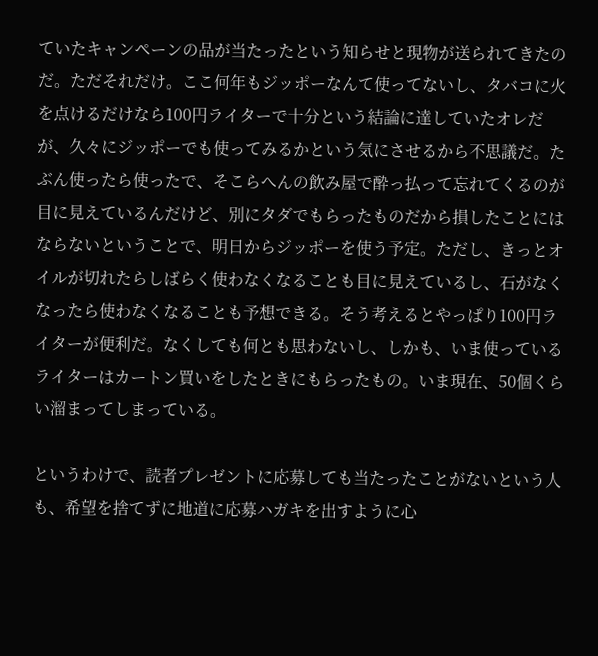ていたキャンペーンの品が当たったという知らせと現物が送られてきたのだ。ただそれだけ。ここ何年もジッポーなんて使ってないし、タバコに火を点けるだけなら100円ライターで十分という結論に達していたオレだが、久々にジッポーでも使ってみるかという気にさせるから不思議だ。たぶん使ったら使ったで、そこらへんの飲み屋で酔っ払って忘れてくるのが目に見えているんだけど、別にタダでもらったものだから損したことにはならないということで、明日からジッポーを使う予定。ただし、きっとオイルが切れたらしばらく使わなくなることも目に見えているし、石がなくなったら使わなくなることも予想できる。そう考えるとやっぱり100円ライターが便利だ。なくしても何とも思わないし、しかも、いま使っているライターはカートン買いをしたときにもらったもの。いま現在、50個くらい溜まってしまっている。

というわけで、読者プレゼントに応募しても当たったことがないという人も、希望を捨てずに地道に応募ハガキを出すように心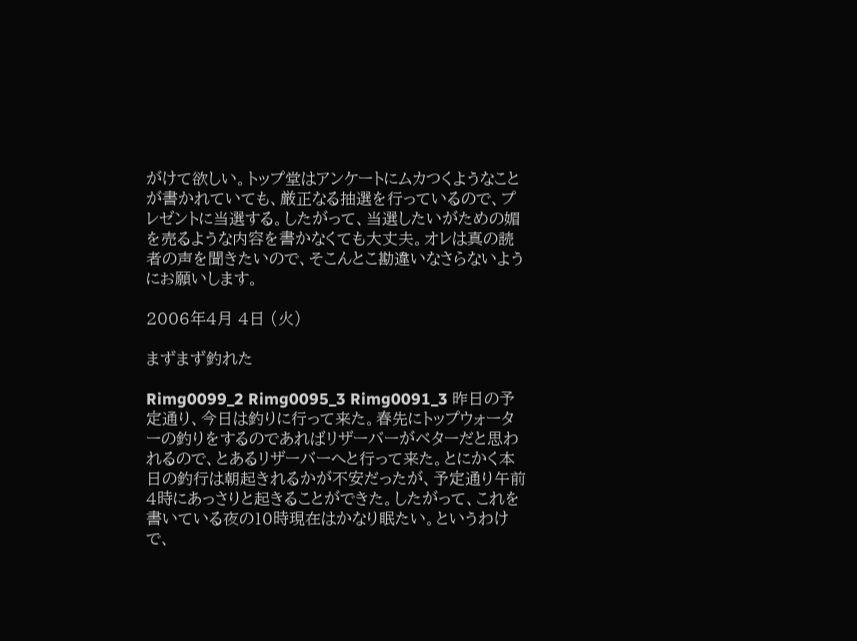がけて欲しい。トップ堂はアンケートにムカつくようなことが書かれていても、厳正なる抽選を行っているので、プレゼントに当選する。したがって、当選したいがための媚を売るような内容を書かなくても大丈夫。オレは真の読者の声を聞きたいので、そこんとこ勘違いなさらないようにお願いします。

2006年4月 4日 (火)

まずまず釣れた

Rimg0099_2 Rimg0095_3 Rimg0091_3 昨日の予定通り、今日は釣りに行って来た。春先にトップウォーターの釣りをするのであればリザーバーがベターだと思われるので、とあるリザーバーへと行って来た。とにかく本日の釣行は朝起きれるかが不安だったが、予定通り午前4時にあっさりと起きることができた。したがって、これを書いている夜の10時現在はかなり眠たい。というわけで、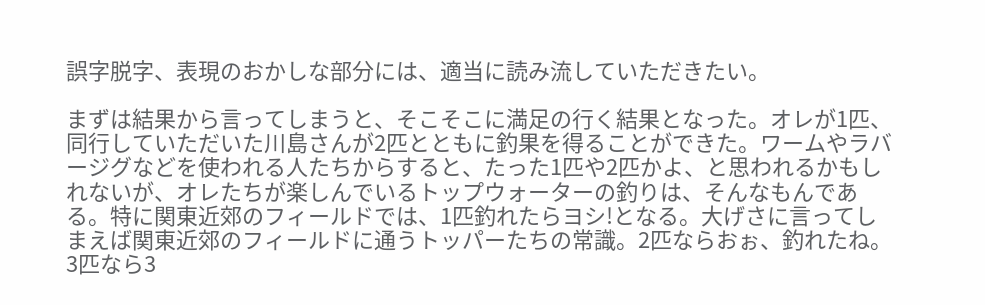誤字脱字、表現のおかしな部分には、適当に読み流していただきたい。

まずは結果から言ってしまうと、そこそこに満足の行く結果となった。オレが1匹、同行していただいた川島さんが2匹とともに釣果を得ることができた。ワームやラバージグなどを使われる人たちからすると、たった1匹や2匹かよ、と思われるかもしれないが、オレたちが楽しんでいるトップウォーターの釣りは、そんなもんである。特に関東近郊のフィールドでは、1匹釣れたらヨシ!となる。大げさに言ってしまえば関東近郊のフィールドに通うトッパーたちの常識。2匹ならおぉ、釣れたね。3匹なら3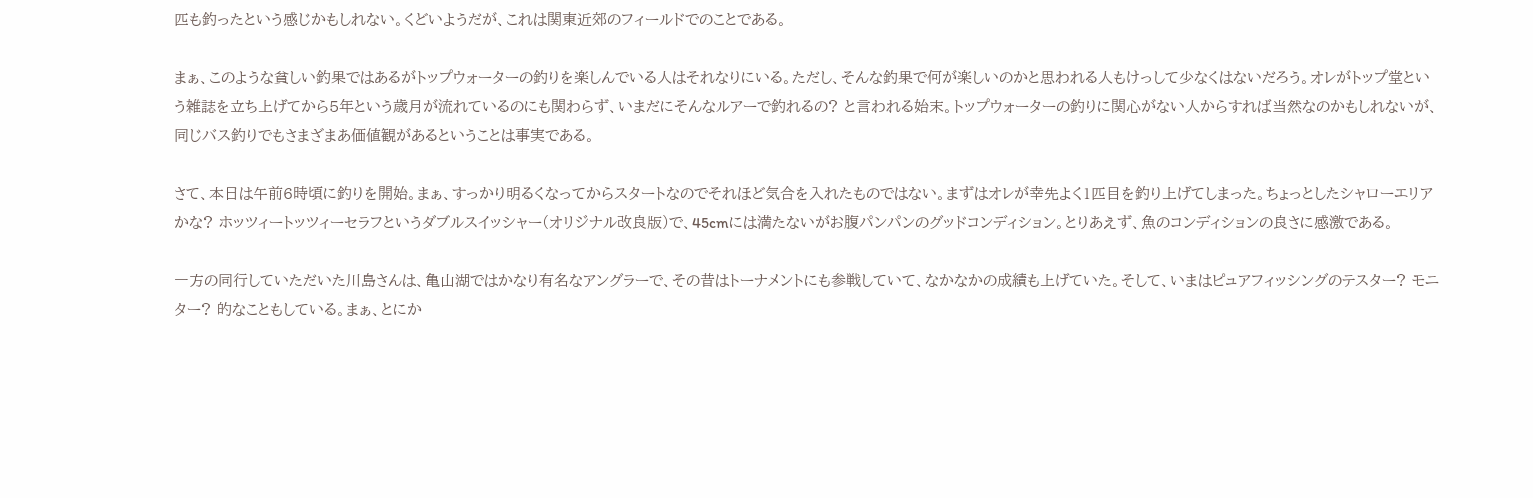匹も釣ったという感じかもしれない。くどいようだが、これは関東近郊のフィールドでのことである。

まぁ、このような貧しい釣果ではあるがトップウォーターの釣りを楽しんでいる人はそれなりにいる。ただし、そんな釣果で何が楽しいのかと思われる人もけっして少なくはないだろう。オレがトップ堂という雑誌を立ち上げてから5年という歳月が流れているのにも関わらず、いまだにそんなルアーで釣れるの? と言われる始末。トップウォーターの釣りに関心がない人からすれば当然なのかもしれないが、同じバス釣りでもさまざまあ価値観があるということは事実である。

さて、本日は午前6時頃に釣りを開始。まぁ、すっかり明るくなってからスタートなのでそれほど気合を入れたものではない。まずはオレが幸先よく1匹目を釣り上げてしまった。ちょっとしたシャローエリアかな? ホッツィートッツィーセラフというダブルスイッシャー(オリジナル改良版)で、45cmには満たないがお腹パンパンのグッドコンディション。とりあえず、魚のコンディションの良さに感激である。

一方の同行していただいた川島さんは、亀山湖ではかなり有名なアングラーで、その昔はトーナメントにも参戦していて、なかなかの成績も上げていた。そして、いまはピュアフィッシングのテスター? モニター? 的なこともしている。まぁ、とにか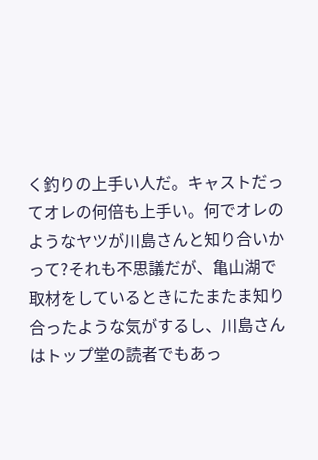く釣りの上手い人だ。キャストだってオレの何倍も上手い。何でオレのようなヤツが川島さんと知り合いかって?それも不思議だが、亀山湖で取材をしているときにたまたま知り合ったような気がするし、川島さんはトップ堂の読者でもあっ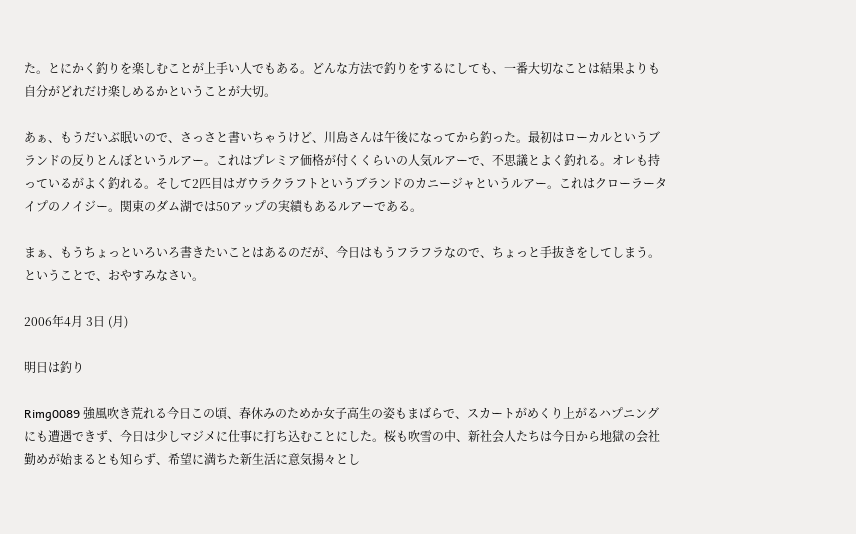た。とにかく釣りを楽しむことが上手い人でもある。どんな方法で釣りをするにしても、一番大切なことは結果よりも自分がどれだけ楽しめるかということが大切。

あぁ、もうだいぶ眠いので、さっさと書いちゃうけど、川島さんは午後になってから釣った。最初はローカルというブランドの反りとんぼというルアー。これはプレミア価格が付くくらいの人気ルアーで、不思議とよく釣れる。オレも持っているがよく釣れる。そして2匹目はガウラクラフトというブランドのカニージャというルアー。これはクローラータイプのノイジー。関東のダム湖では50アップの実績もあるルアーである。

まぁ、もうちょっといろいろ書きたいことはあるのだが、今日はもうフラフラなので、ちょっと手抜きをしてしまう。ということで、おやすみなさい。

2006年4月 3日 (月)

明日は釣り

Rimg0089 強風吹き荒れる今日この頃、春休みのためか女子高生の姿もまばらで、スカートがめくり上がるハプニングにも遭遇できず、今日は少しマジメに仕事に打ち込むことにした。桜も吹雪の中、新社会人たちは今日から地獄の会社勤めが始まるとも知らず、希望に満ちた新生活に意気揚々とし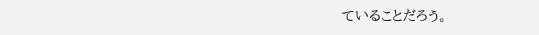ていることだろう。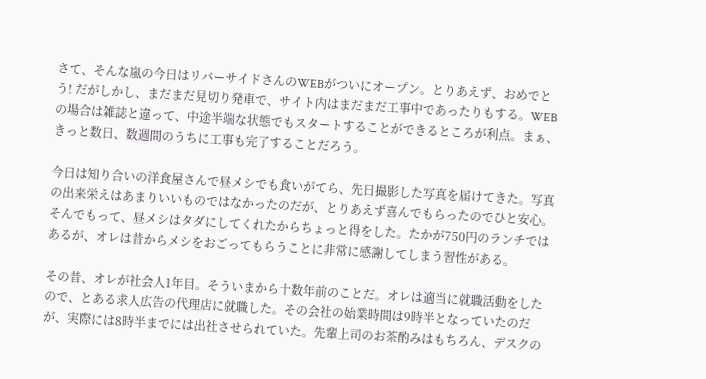さて、そんな嵐の今日はリバーサイドさんのWEBがついにオープン。とりあえず、おめでとう! だがしかし、まだまだ見切り発車で、サイト内はまだまだ工事中であったりもする。WEBの場合は雑誌と違って、中途半端な状態でもスタートすることができるところが利点。まぁ、きっと数日、数週間のうちに工事も完了することだろう。

今日は知り合いの洋食屋さんで昼メシでも食いがてら、先日撮影した写真を届けてきた。写真の出来栄えはあまりいいものではなかったのだが、とりあえず喜んでもらったのでひと安心。そんでもって、昼メシはタダにしてくれたからちょっと得をした。たかが750円のランチではあるが、オレは昔からメシをおごってもらうことに非常に感謝してしまう習性がある。

その昔、オレが社会人1年目。そういまから十数年前のことだ。オレは適当に就職活動をしたので、とある求人広告の代理店に就職した。その会社の始業時間は9時半となっていたのだが、実際には8時半までには出社させられていた。先輩上司のお茶酌みはもちろん、デスクの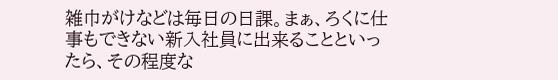雑巾がけなどは毎日の日課。まぁ、ろくに仕事もできない新入社員に出来ることといったら、その程度な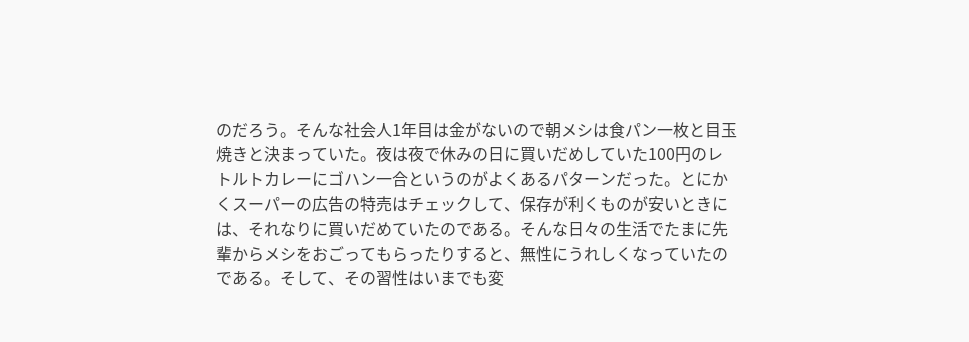のだろう。そんな社会人1年目は金がないので朝メシは食パン一枚と目玉焼きと決まっていた。夜は夜で休みの日に買いだめしていた100円のレトルトカレーにゴハン一合というのがよくあるパターンだった。とにかくスーパーの広告の特売はチェックして、保存が利くものが安いときには、それなりに買いだめていたのである。そんな日々の生活でたまに先輩からメシをおごってもらったりすると、無性にうれしくなっていたのである。そして、その習性はいまでも変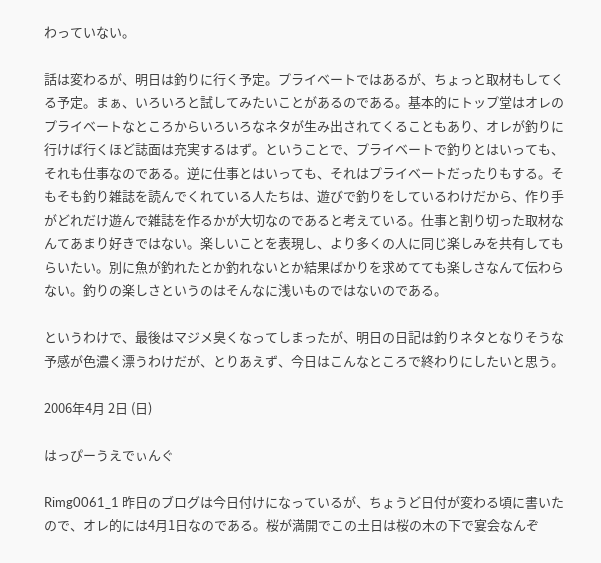わっていない。

話は変わるが、明日は釣りに行く予定。プライベートではあるが、ちょっと取材もしてくる予定。まぁ、いろいろと試してみたいことがあるのである。基本的にトップ堂はオレのプライベートなところからいろいろなネタが生み出されてくることもあり、オレが釣りに行けば行くほど誌面は充実するはず。ということで、プライベートで釣りとはいっても、それも仕事なのである。逆に仕事とはいっても、それはプライベートだったりもする。そもそも釣り雑誌を読んでくれている人たちは、遊びで釣りをしているわけだから、作り手がどれだけ遊んで雑誌を作るかが大切なのであると考えている。仕事と割り切った取材なんてあまり好きではない。楽しいことを表現し、より多くの人に同じ楽しみを共有してもらいたい。別に魚が釣れたとか釣れないとか結果ばかりを求めてても楽しさなんて伝わらない。釣りの楽しさというのはそんなに浅いものではないのである。

というわけで、最後はマジメ臭くなってしまったが、明日の日記は釣りネタとなりそうな予感が色濃く漂うわけだが、とりあえず、今日はこんなところで終わりにしたいと思う。

2006年4月 2日 (日)

はっぴーうえでぃんぐ

Rimg0061_1 昨日のブログは今日付けになっているが、ちょうど日付が変わる頃に書いたので、オレ的には4月1日なのである。桜が満開でこの土日は桜の木の下で宴会なんぞ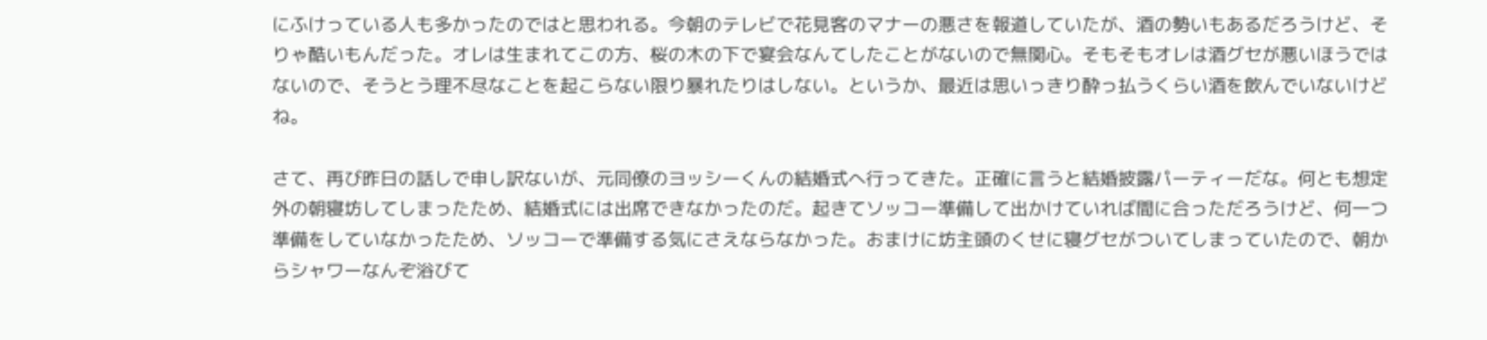にふけっている人も多かったのではと思われる。今朝のテレビで花見客のマナーの悪さを報道していたが、酒の勢いもあるだろうけど、そりゃ酷いもんだった。オレは生まれてこの方、桜の木の下で宴会なんてしたことがないので無関心。そもそもオレは酒グセが悪いほうではないので、そうとう理不尽なことを起こらない限り暴れたりはしない。というか、最近は思いっきり酔っ払うくらい酒を飲んでいないけどね。

さて、再び昨日の話しで申し訳ないが、元同僚のヨッシーくんの結婚式へ行ってきた。正確に言うと結婚披露パーティーだな。何とも想定外の朝寝坊してしまったため、結婚式には出席できなかったのだ。起きてソッコー準備して出かけていれば間に合っただろうけど、何一つ準備をしていなかったため、ソッコーで準備する気にさえならなかった。おまけに坊主頭のくせに寝グセがついてしまっていたので、朝からシャワーなんぞ浴びて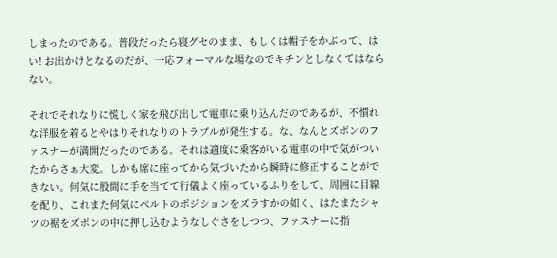しまったのである。普段だったら寝グセのまま、もしくは帽子をかぶって、はい! お出かけとなるのだが、一応フォーマルな場なのでキチンとしなくてはならない。

それでそれなりに慌しく家を飛び出して電車に乗り込んだのであるが、不慣れな洋服を着るとやはりそれなりのトラブルが発生する。な、なんとズボンのファスナーが満開だったのである。それは適度に乗客がいる電車の中で気がついたからさぁ大変。しかも席に座ってから気づいたから瞬時に修正することができない。何気に股間に手を当てて行儀よく座っているふりをして、周囲に目線を配り、これまた何気にベルトのポジションをズラすかの如く、はたまたシャツの裾をズボンの中に押し込むようなしぐさをしつつ、ファスナーに指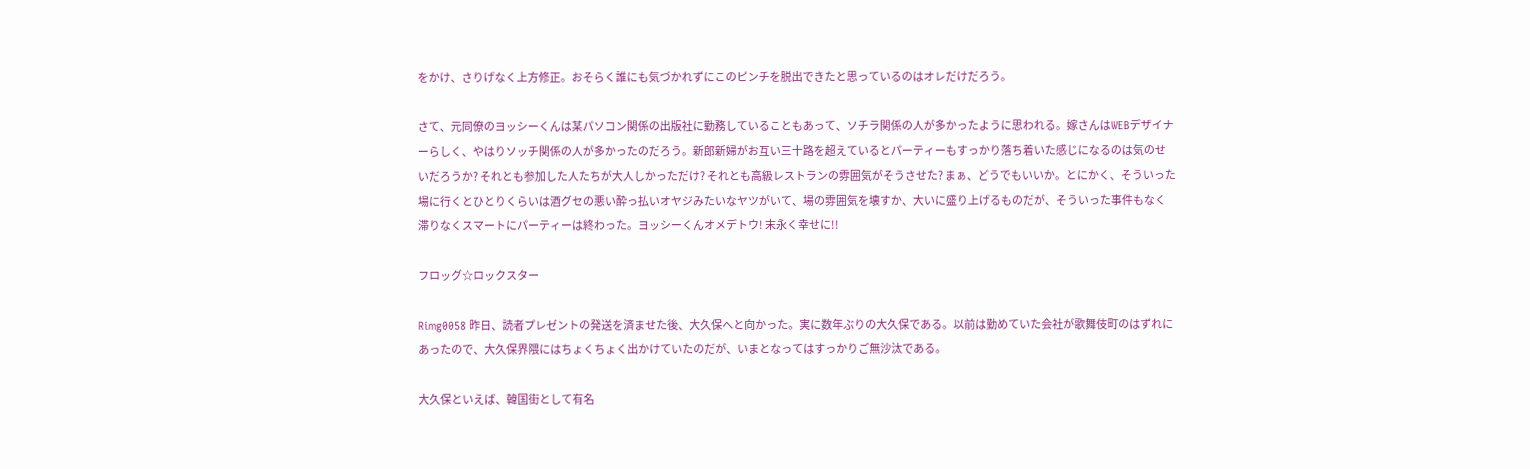をかけ、さりげなく上方修正。おそらく誰にも気づかれずにこのピンチを脱出できたと思っているのはオレだけだろう。

さて、元同僚のヨッシーくんは某パソコン関係の出版社に勤務していることもあって、ソチラ関係の人が多かったように思われる。嫁さんはWEBデザイナーらしく、やはりソッチ関係の人が多かったのだろう。新郎新婦がお互い三十路を超えているとパーティーもすっかり落ち着いた感じになるのは気のせいだろうか? それとも参加した人たちが大人しかっただけ? それとも高級レストランの雰囲気がそうさせた? まぁ、どうでもいいか。とにかく、そういった場に行くとひとりくらいは酒グセの悪い酔っ払いオヤジみたいなヤツがいて、場の雰囲気を壊すか、大いに盛り上げるものだが、そういった事件もなく滞りなくスマートにパーティーは終わった。ヨッシーくんオメデトウ! 末永く幸せに!!

フロッグ☆ロックスター

Rimg0058 昨日、読者プレゼントの発送を済ませた後、大久保へと向かった。実に数年ぶりの大久保である。以前は勤めていた会社が歌舞伎町のはずれにあったので、大久保界隈にはちょくちょく出かけていたのだが、いまとなってはすっかりご無沙汰である。

大久保といえば、韓国街として有名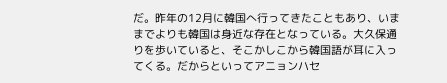だ。昨年の12月に韓国へ行ってきたこともあり、いままでよりも韓国は身近な存在となっている。大久保通りを歩いていると、そこかしこから韓国語が耳に入ってくる。だからといってアニョンハセ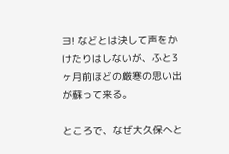ヨ! などとは決して声をかけたりはしないが、ふと3ヶ月前ほどの厳寒の思い出が蘇って来る。

ところで、なぜ大久保へと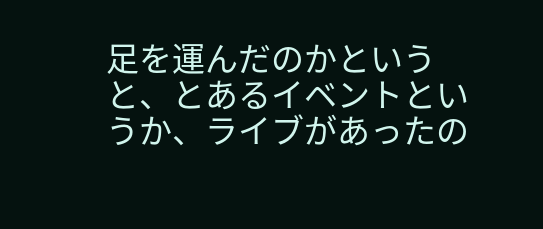足を運んだのかというと、とあるイベントというか、ライブがあったの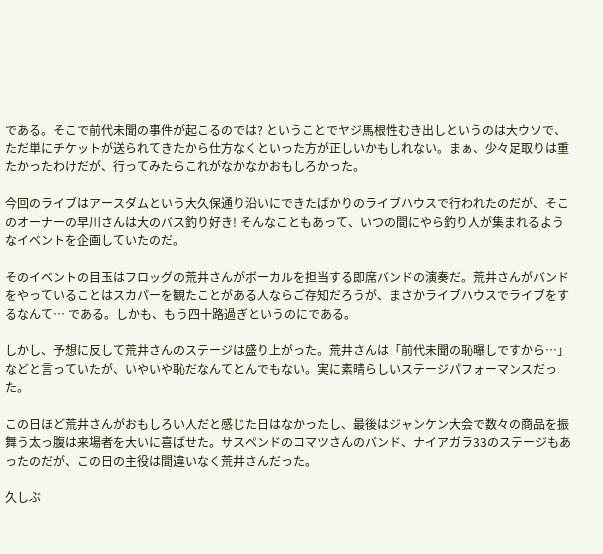である。そこで前代未聞の事件が起こるのでは? ということでヤジ馬根性むき出しというのは大ウソで、ただ単にチケットが送られてきたから仕方なくといった方が正しいかもしれない。まぁ、少々足取りは重たかったわけだが、行ってみたらこれがなかなかおもしろかった。

今回のライブはアースダムという大久保通り沿いにできたばかりのライブハウスで行われたのだが、そこのオーナーの早川さんは大のバス釣り好き! そんなこともあって、いつの間にやら釣り人が集まれるようなイベントを企画していたのだ。

そのイベントの目玉はフロッグの荒井さんがボーカルを担当する即席バンドの演奏だ。荒井さんがバンドをやっていることはスカパーを観たことがある人ならご存知だろうが、まさかライブハウスでライブをするなんて… である。しかも、もう四十路過ぎというのにである。

しかし、予想に反して荒井さんのステージは盛り上がった。荒井さんは「前代未聞の恥曝しですから…」などと言っていたが、いやいや恥だなんてとんでもない。実に素晴らしいステージパフォーマンスだった。

この日ほど荒井さんがおもしろい人だと感じた日はなかったし、最後はジャンケン大会で数々の商品を振舞う太っ腹は来場者を大いに喜ばせた。サスペンドのコマツさんのバンド、ナイアガラ33のステージもあったのだが、この日の主役は間違いなく荒井さんだった。

久しぶ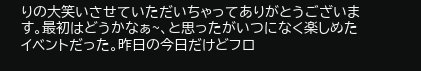りの大笑いさせていただいちゃってありがとうございます。最初はどうかなぁ~、と思ったがいつになく楽しめたイベントだった。昨日の今日だけどフロ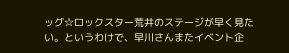ッグ☆ロックスター荒井のステージが早く見たい。というわけで、早川さんまたイベント企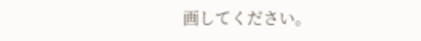画してください。